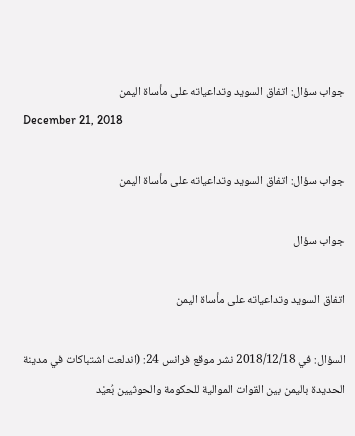جواب سؤال: اتفاق السويد وتداعياته على مأساة اليمن
December 21, 2018

جواب سؤال: اتفاق السويد وتداعياته على مأساة اليمن

جواب سؤال

اتفاق السويد وتداعياته على مأساة اليمن

السؤال: في 2018/12/18 نشر موقع فرانس 24: (اندلعت اشتباكات في مدينة الحديدة باليمن بين القوات الموالية للحكومة والحوثيين بُعيْد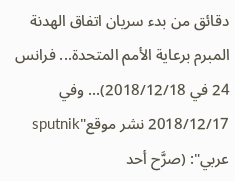دقائق من بدء سريان اتفاق الهدنة المبرم برعاية الأمم المتحدة... فرانس 24 في 2018/12/18)... وفي 2018/12/17 نشر موقع"sputnik عربي": (صرَّح أحد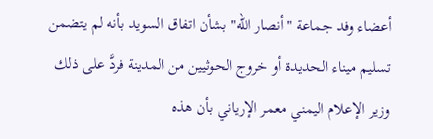أعضاء وفد جماعة "أنصار الله" بشأن اتفاق السويد بأنه لم يتضمن تسليم ميناء الحديدة أو خروج الحوثيين من المدينة فردَّ على ذلك وزير الإعلام اليمني معمر الإرياني بأن هذه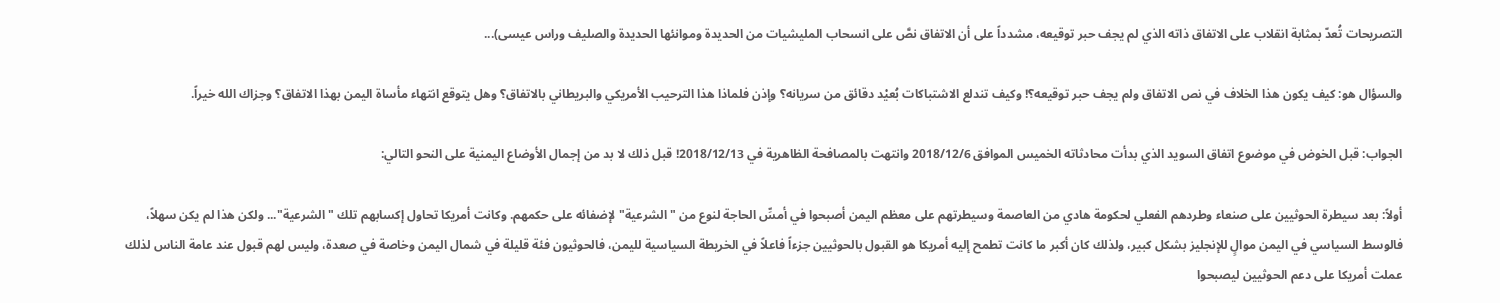التصريحات تُعدّ بمثابة انقلاب على الاتفاق ذاته الذي لم يجف حبر توقيعه، مشدداً على أن الاتفاق نصَّ على انسحاب المليشيات من الحديدة وموانئها الحديدة والصليف وراس عيسى)...

والسؤال هو: كيف يكون هذا الخلاف في نص الاتفاق ولم يجف حبر توقيعه؟! وكيف تندلع الاشتباكات بُعيْد دقائق من سريانه؟ وإذن فلماذا هذا الترحيب الأمريكي والبريطاني بالاتفاق؟ وهل يتوقع انتهاء مأساة اليمن بهذا الاتفاق؟ وجزاك الله خيراً.

الجواب: قبل الخوض في موضوع اتفاق السويد الذي بدأت محادثاته الخميس الموافق 2018/12/6 وانتهت بالمصافحة الظاهرية في 2018/12/13! قبل ذلك لا بد من إجمال الأوضاع اليمنية على النحو التالي:

أولاً: بعد سيطرة الحوثيين على صنعاء وطردهم الفعلي لحكومة هادي من العاصمة وسيطرتهم على معظم اليمن أصبحوا في أمسِّ الحاجة لنوع من "الشرعية" لإضفائه على حكمهم. وكانت أمريكا تحاول إكسابهم تلك "الشرعية"... ولكن هذا لم يكن سهلاً، فالوسط السياسي في اليمن موالٍ للإنجليز بشكل كبير، ولذلك كان أكبر ما كانت تطمح إليه أمريكا هو القبول بالحوثيين جزءاً فاعلاً في الخريطة السياسية لليمن، فالحوثيون فئة قليلة في شمال اليمن وخاصة في صعدة، وليس لهم قبول عند عامة الناس لذلك عملت أمريكا على دعم الحوثيين ليصبحوا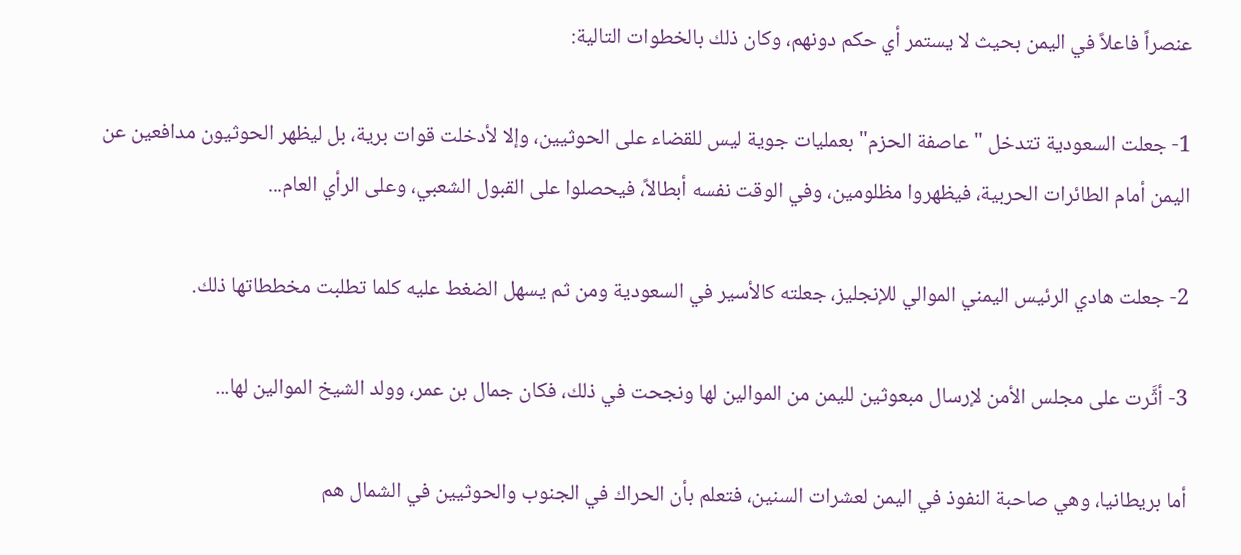عنصراً فاعلاً في اليمن بحيث لا يستمر أي حكم دونهم، وكان ذلك بالخطوات التالية:

1- جعلت السعودية تتدخل "عاصفة الحزم" بعمليات جوية ليس للقضاء على الحوثيين، وإلا لأدخلت قوات برية، بل ليظهر الحوثيون مدافعين عن اليمن أمام الطائرات الحربية، فيظهروا مظلومين، وفي الوقت نفسه أبطالاً، فيحصلوا على القبول الشعبي، وعلى الرأي العام...

2- جعلت هادي الرئيس اليمني الموالي للإنجليز، جعلته كالأسير في السعودية ومن ثم يسهل الضغط عليه كلما تطلبت مخططاتها ذلك.

3- أثَّرت على مجلس الأمن لإرسال مبعوثين لليمن من الموالين لها ونجحت في ذلك، فكان جمال بن عمر، وولد الشيخ الموالين لها...

أما بريطانيا، وهي صاحبة النفوذ في اليمن لعشرات السنين، فتعلم بأن الحراك في الجنوب والحوثيين في الشمال هم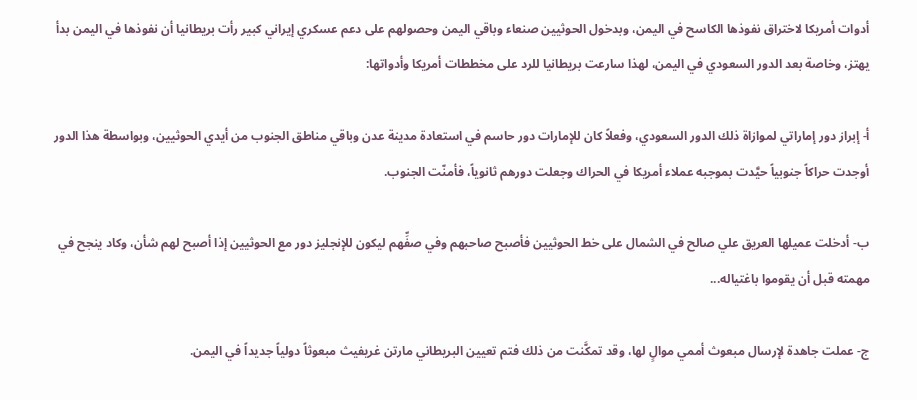أدوات أمريكا لاختراق نفوذها الكاسح في اليمن، وبدخول الحوثيين صنعاء وباقي اليمن وحصولهم على دعم عسكري إيراني كبير رأت بريطانيا أن نفوذها في اليمن بدأ يهتز، وخاصة بعد الدور السعودي في اليمن، لهذا سارعت بريطانيا للرد على مخططات أمريكا وأدواتها:

أ- إبراز دور إماراتي لموازاة ذلك الدور السعودي، وفعلاً كان للإمارات دور حاسم في استعادة مدينة عدن وباقي مناطق الجنوب من أيدي الحوثيين، وبواسطة هذا الدور أوجدت حراكاً جنوبياً حيَّدت بموجبه عملاء أمريكا في الحراك وجعلت دورهم ثانوياً، فأمنّت الجنوب.

ب- أدخلت عميلها العريق علي صالح في الشمال على خط الحوثيين فأصبح صاحبهم وفي صفِّهم ليكون للإنجليز دور مع الحوثيين إذا أصبح لهم شأن، وكاد ينجح في مهمته قبل أن يقوموا باغتياله...

ج- عملت جاهدة لإرسال مبعوث أممي موالٍ لها، وقد تمكَّنت من ذلك فتم تعيين البريطاني مارتن غريفيث مبعوثاً دولياً جديداً في اليمن.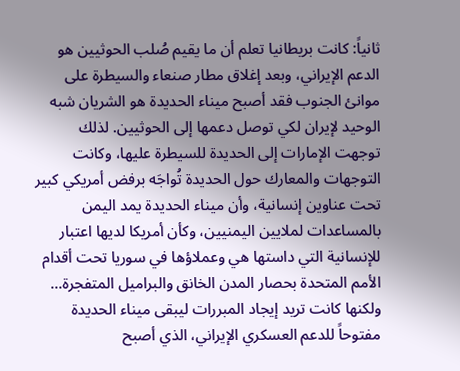ثانياً: كانت بريطانيا تعلم أن ما يقيم صُلب الحوثيين هو الدعم الإيراني، وبعد إغلاق مطار صنعاء والسيطرة على موانئ الجنوب فقد أصبح ميناء الحديدة هو الشريان شبه الوحيد لإيران لكي توصل دعمها إلى الحوثيين. لذلك توجهت الإمارات إلى الحديدة للسيطرة عليها، وكانت التوجهات والمعارك حول الحديدة تُواجَه برفض أمريكي كبير تحت عناوين إنسانية، وأن ميناء الحديدة يمد اليمن بالمساعدات لملايين اليمنيين، وكأن أمريكا لديها اعتبار للإنسانية التي داستها هي وعملاؤها في سوريا تحت أقدام الأمم المتحدة بحصار المدن الخانق والبراميل المتفجرة... ولكنها كانت تريد إيجاد المبررات ليبقى ميناء الحديدة مفتوحاً للدعم العسكري الإيراني، الذي أصبح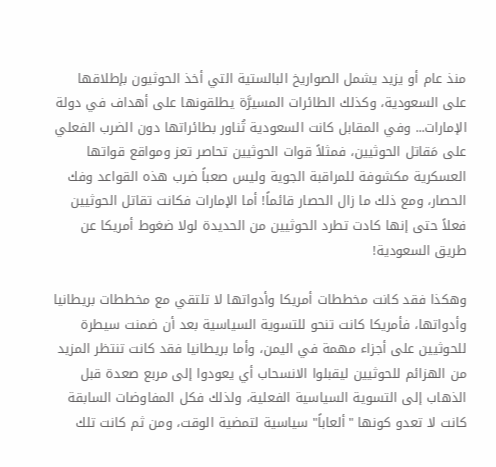منذ عام أو يزيد يشمل الصواريخ البالستية التي أخذ الحوثيون بإطلاقها على السعودية، وكذلك الطائرات المسيرَّة يطلقونها على أهداف في دولة الإمارات... وفي المقابل كانت السعودية تُناور بطائراتها دون الضرب الفعلي على مَقاتل الحوثيين، فمثلاً قوات الحوثيين تحاصر تعز ومواقع قواتها العسكرية مكشوفة للمراقبة الجوية وليس صعباً ضرب هذه القواعد وفك الحصار، ومع ذلك ما زال الحصار قائماً! أما الإمارات فكانت تقاتل الحوثيين فعلاً حتى إنها كادت تطرد الحوثيين من الحديدة لولا ضغوط أمريكا عن طريق السعودية!

وهكذا فقد كانت مخططات أمريكا وأدواتها لا تلتقي مع مخططات بريطانيا وأدواتها، فأمريكا كانت تنحو للتسوية السياسية بعد أن ضمنت سيطرة للحوثيين على أجزاء مهمة في اليمن، وأما بريطانيا فقد كانت تنتظر المزيد من الهزائم للحوثيين ليقبلوا الانسحاب أي يعودوا إلى مربع صعدة قبل الذهاب إلى التسوية السياسية الفعلية، ولذلك فكل المفاوضات السابقة كانت لا تعدو كونها "ألعاباً" سياسية لتمضية الوقت، ومن ثم كانت تلك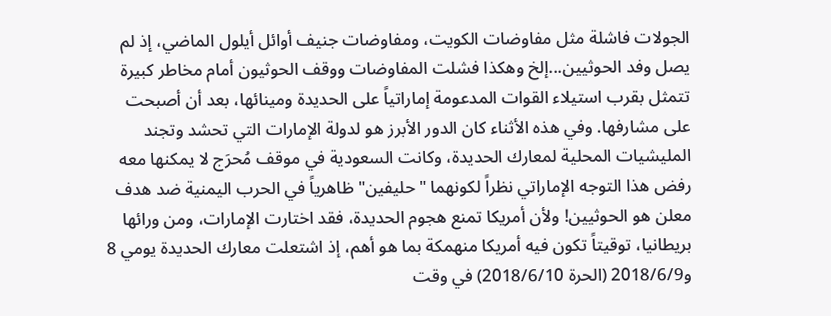الجولات فاشلة مثل مفاوضات الكويت، ومفاوضات جنيف أوائل أيلول الماضي، إذ لم يصل وفد الحوثيين...إلخ وهكذا فشلت المفاوضات ووقف الحوثيون أمام مخاطر كبيرة تتمثل بقرب استيلاء القوات المدعومة إماراتياً على الحديدة ومينائها، بعد أن أصبحت على مشارفها. وفي هذه الأثناء كان الدور الأبرز هو لدولة الإمارات التي تحشد وتجند المليشيات المحلية لمعارك الحديدة، وكانت السعودية في موقف مُحرَج لا يمكنها معه رفض هذا التوجه الإماراتي نظراً لكونهما "حليفين" ظاهرياً في الحرب اليمنية ضد هدف معلن هو الحوثيين! ولأن أمريكا تمنع هجوم الحديدة، فقد اختارت الإمارات، ومن ورائها بريطانيا، توقيتاً تكون فيه أمريكا منهمكة بما هو أهم، إذ اشتعلت معارك الحديدة يومي 8 و2018/6/9 (الحرة 2018/6/10) في وقت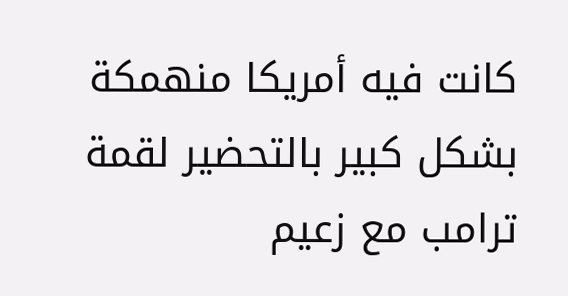كانت فيه أمريكا منهمكة بشكل كبير بالتحضير لقمة ترامب مع زعيم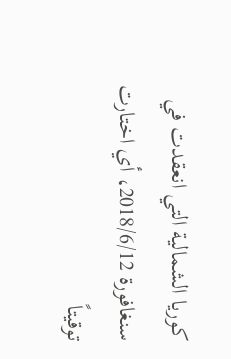كوريا الشمالية التي انعقدت في سنغافورة 2018/6/12، أي اختارت توقيتاً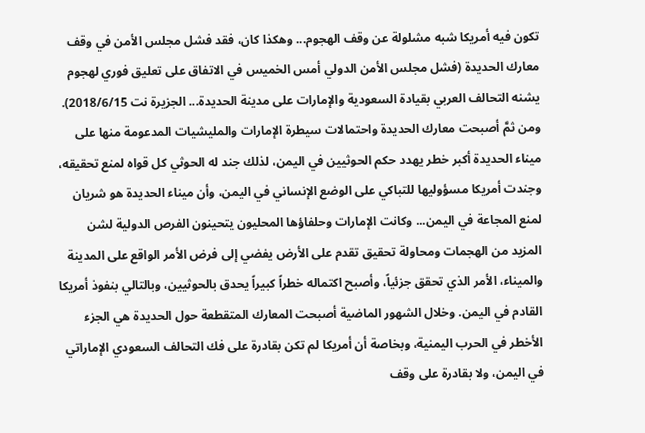تكون فيه أمريكا شبه مشلولة عن وقف الهجوم... وهكذا كان، فقد فشل مجلس الأمن في وقف معارك الحديدة (فشل مجلس الأمن الدولي أمس الخميس في الاتفاق على تعليق فوري لهجوم يشنه التحالف العربي بقيادة السعودية والإمارات على مدينة الحديدة... الجزيرة نت 2018/6/15). ومن ثمَّ أصبحت معارك الحديدة واحتمالات سيطرة الإمارات والمليشيات المدعومة منها على ميناء الحديدة أكبر خطر يهدد حكم الحوثيين في اليمن، لذلك جند له الحوثي كل قواه لمنع تحقيقه، وجندت أمريكا مسؤوليها للتباكي على الوضع الإنساني في اليمن، وأن ميناء الحديدة هو شريان لمنع المجاعة في اليمن... وكانت الإمارات وحلفاؤها المحليون يتحينون الفرص الدولية لشن المزيد من الهجمات ومحاولة تحقيق تقدم على الأرض يفضي إلى فرض الأمر الواقع على المدينة والميناء، الأمر الذي تحقق جزئياً، وأصبح اكتماله خطراً كبيراً يحدق بالحوثيين، وبالتالي بنفوذ أمريكا القادم في اليمن. وخلال الشهور الماضية أصبحت المعارك المتقطعة حول الحديدة هي الجزء الأخطر في الحرب اليمنية، وبخاصة أن أمريكا لم تكن بقادرة على فك التحالف السعودي الإماراتي في اليمن، ولا بقادرة على وقف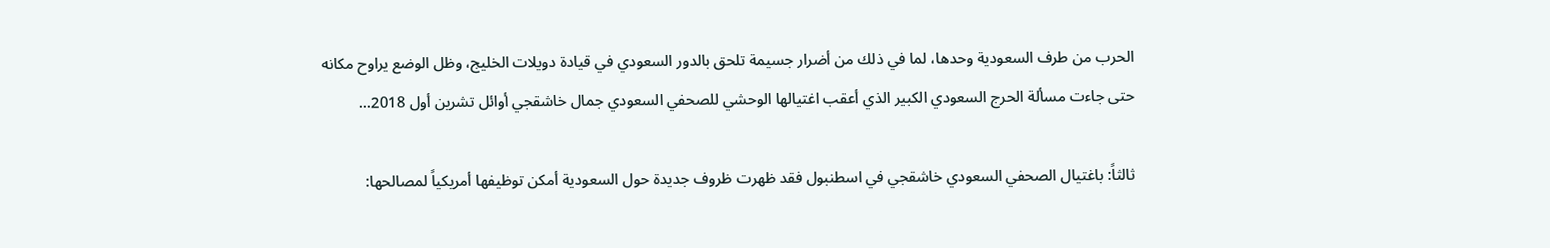الحرب من طرف السعودية وحدها، لما في ذلك من أضرار جسيمة تلحق بالدور السعودي في قيادة دويلات الخليج، وظل الوضع يراوح مكانه حتى جاءت مسألة الحرج السعودي الكبير الذي أعقب اغتيالها الوحشي للصحفي السعودي جمال خاشقجي أوائل تشرين أول 2018...

ثالثاً: باغتيال الصحفي السعودي خاشقجي في اسطنبول فقد ظهرت ظروف جديدة حول السعودية أمكن توظيفها أمريكياً لمصالحها: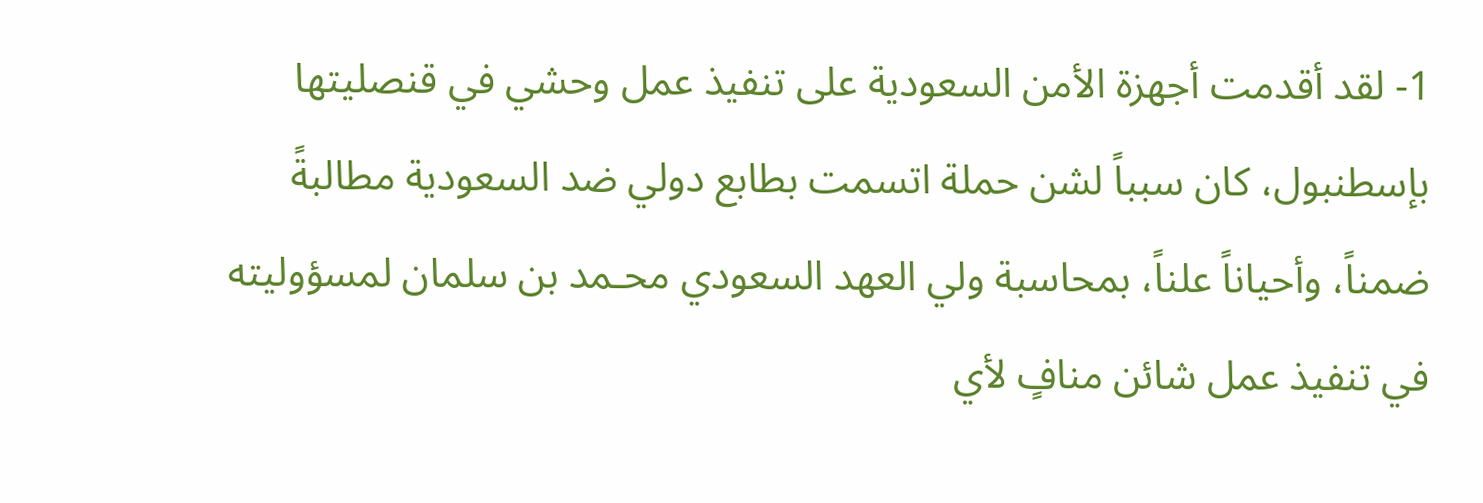1- لقد أقدمت أجهزة الأمن السعودية على تنفيذ عمل وحشي في قنصليتها بإسطنبول، كان سبباً لشن حملة اتسمت بطابع دولي ضد السعودية مطالبةً ضمناً، وأحياناً علناً، بمحاسبة ولي العهد السعودي محـمد بن سلمان لمسؤوليته في تنفيذ عمل شائن منافٍ لأي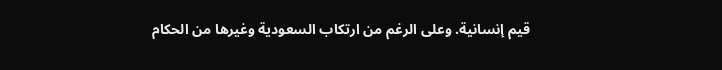قيم إنسانية. وعلى الرغم من ارتكاب السعودية وغيرها من الحكام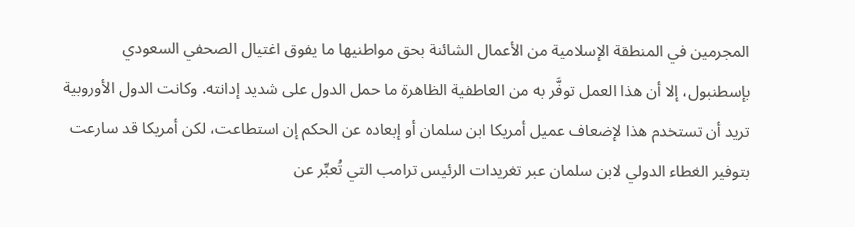المجرمين في المنطقة الإسلامية من الأعمال الشائنة بحق مواطنيها ما يفوق اغتيال الصحفي السعودي بإسطنبول، إلا أن هذا العمل توفَّر به من العاطفية الظاهرة ما حمل الدول على شديد إدانته. وكانت الدول الأوروبية تريد أن تستخدم هذا لإضعاف عميل أمريكا ابن سلمان أو إبعاده عن الحكم إن استطاعت، لكن أمريكا قد سارعت بتوفير الغطاء الدولي لابن سلمان عبر تغريدات الرئيس ترامب التي تُعبِّر عن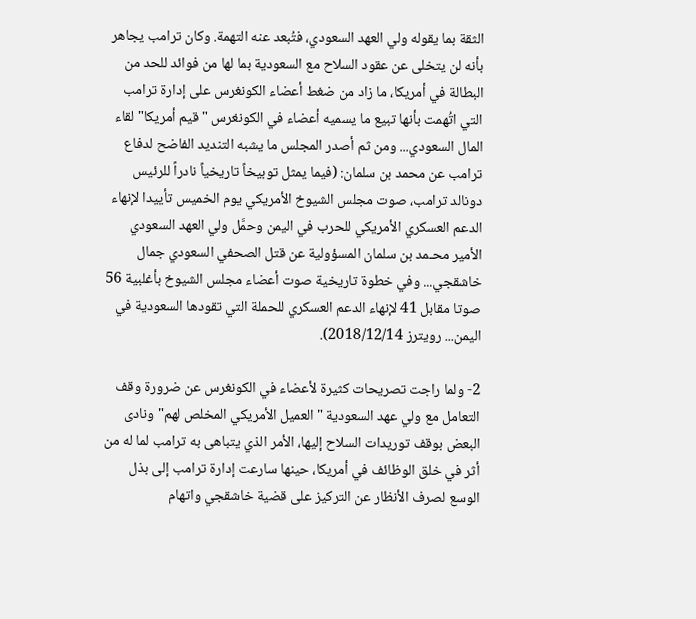الثقة بما يقوله ولي العهد السعودي، فتُبعد عنه التهمة. وكان ترامب يجاهر بأنه لن يتخلى عن عقود السلاح مع السعودية بما لها من فوائد للحد من البطالة في أمريكا، ما زاد من ضغط أعضاء الكونغرس على إدارة ترامب التي اتُهمت بأنها تبيع ما يسميه أعضاء في الكونغرس "قيم أمريكا" لقاء المال السعودي... ومن ثم أصدر المجلس ما يشبه التنديد الفاضح لدفاع ترامب عن محمد بن سلمان: (فيما يمثل توبيخاً تاريخياً نادراً للرئيس دونالد ترامب، صوت مجلس الشيوخ الأمريكي يوم الخميس تأييدا لإنهاء الدعم العسكري الأمريكي للحرب في اليمن وحمَّل ولي العهد السعودي الأمير محـمد بن سلمان المسؤولية عن قتل الصحفي السعودي جمال خاشقجي... وفي خطوة تاريخية صوت أعضاء مجلس الشيوخ بأغلبية 56 صوتا مقابل 41 لإنهاء الدعم العسكري للحملة التي تقودها السعودية في اليمن... رويترز 2018/12/14).

2- ولما راجت تصريحات كثيرة لأعضاء في الكونغرس عن ضرورة وقف التعامل مع ولي عهد السعودية "العميل الأمريكي المخلص لهم" ونادى البعض بوقف توريدات السلاح إليها، الأمر الذي يتباهى به ترامب لما له من أثر في خلق الوظائف في أمريكا، حينها سارعت إدارة ترامب إلى بذل الوسع لصرف الأنظار عن التركيز على قضية خاشقجي واتهام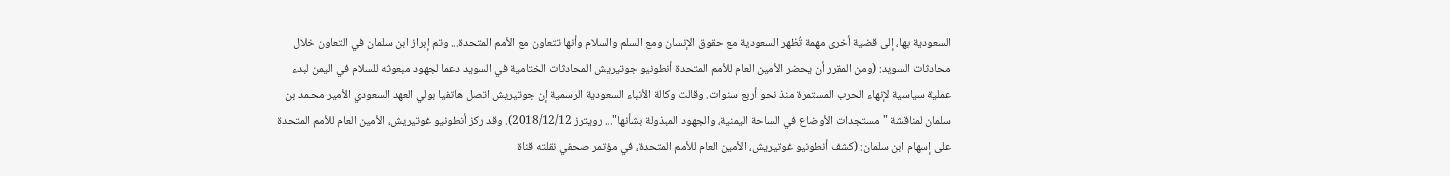السعودية بها، إلى قضية أخرى مهمة تُظهر السعودية مع حقوق الإنسان ومع السلم والسلام وأنها تتعاون مع الأمم المتحدة... وتم إبراز ابن سلمان في التعاون خلال محادثات السويد: (ومن المقرر أن يحضر الأمين العام للأمم المتحدة أنطونيو جوتيريش المحادثات الختامية في السويد دعما لجهود مبعوثه للسلام في اليمن لبدء عملية سياسية لإنهاء الحرب المستمرة منذ نحو أربع سنوات. وقالت وكالة الأنباء السعودية الرسمية إن جوتيريش اتصل هاتفيا بولي العهد السعودي الأمير محـمد بن سلمان لمناقشة "مستجدات الأوضاع في الساحة اليمنية، والجهود المبذولة بشأنها"... رويترز 2018/12/12). وقد ركز أنطونيو غوتيريش، الأمين العام للأمم المتحدة على إسهام ابن سلمان: (كشف أنطونيو غوتيريش، الأمين العام للأمم المتحدة، في مؤتمر صحفي نقلته قناة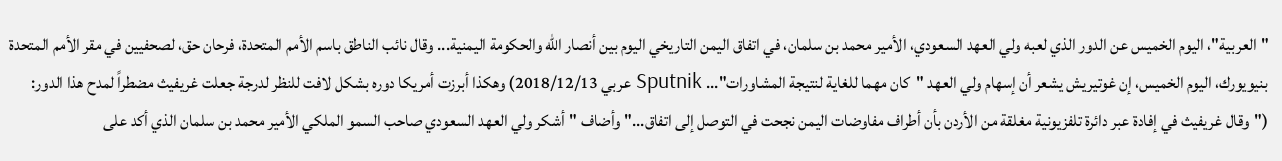"العربية"، اليوم الخميس عن الدور الذي لعبه ولي العهد السعودي، الأمير محمد بن سلمان، في اتفاق اليمن التاريخي اليوم بين أنصار الله والحكومة اليمنية... وقال نائب الناطق باسم الأمم المتحدة، فرحان حق، لصحفيين في مقر الأمم المتحدة بنيويورك، اليوم الخميس، إن غوتيريش يشعر أن إسهام ولي العهد "كان مهما للغاية لنتيجة المشاورات"... Sputnik عربي 2018/12/13) وهكذا أبرزت أمريكا دوره بشكل لافت للنظر لدرجة جعلت غريفيث مضطراً لمدح هذا الدور: ("وقال غريفيث في إفادة عبر دائرة تلفزيونية مغلقة من الأردن بأن أطراف مفاوضات اليمن نجحت في التوصل إلى اتفاق..." وأضاف "أشكر ولي العهد السعودي صاحب السمو الملكي الأمير محمد بن سلمان الذي أكد على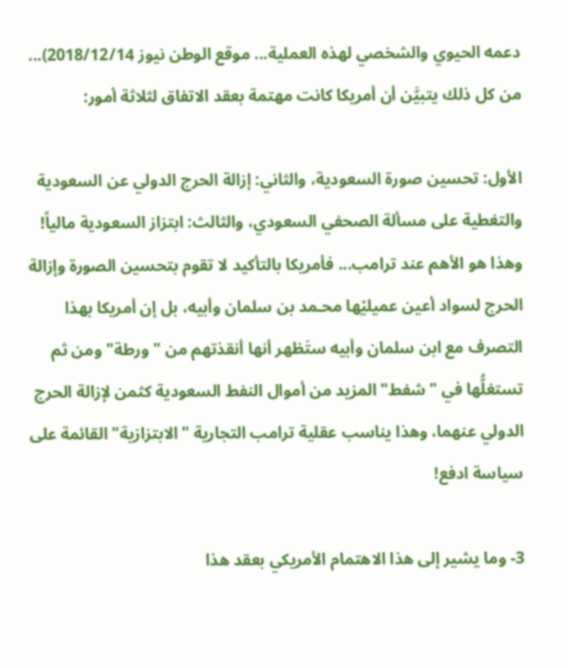دعمه الحيوي والشخصي لهذه العملية... موقع الوطن نيوز 2018/12/14)... من كل ذلك يتبيَّن أن أمريكا كانت مهتمة بعقد الاتفاق لثلاثة أمور:

الأول: تحسين صورة السعودية، والثاني: إزالة الحرج الدولي عن السعودية والتغطية على مسألة الصحفي السعودي، والثالث: ابتزاز السعودية مالياً! وهذا هو الأهم عند ترامب... فأمريكا بالتأكيد لا تقوم بتحسين الصورة وإزالة الحرج لسواد أعين عميليْها محـمد بن سلمان وأبيه، بل إن أمريكا بهذا التصرف مع ابن سلمان وأبيه ستَظهر أنها أنقذتهم من "ورطة" ومن ثم تستغلُّها في "شفط" المزيد من أموال النفط السعودية كثمن لإزالة الحرج الدولي عنهما، وهذا يناسب عقلية ترامب التجارية "الابتزازية" القائمة على سياسة ادفع!

3- وما يشير إلى هذا الاهتمام الأمريكي بعقد هذا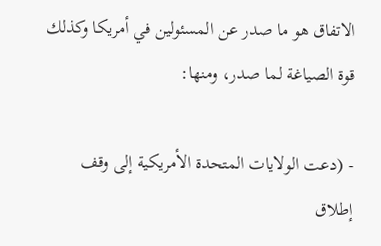الاتفاق هو ما صدر عن المسئولين في أمريكا وكذلك قوة الصياغة لما صدر، ومنها:

- (دعت الولايات المتحدة الأمريكية إلى وقف إطلاق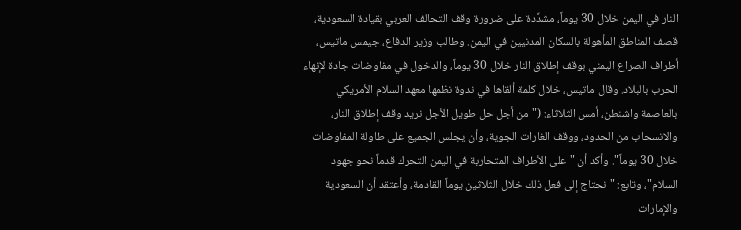النار في اليمن خلال 30 يوماً، مشدِّدة على ضرورة وقف التحالف العربي بقيادة السعودية، قصف المناطق المأهولة بالسكان المدنيين في اليمن. وطالب وزير الدفاع، جيمس ماتيس، أطراف الصراع اليمني بوقف إطلاق النار خلال 30 يوماً، والدخول في مفاوضات جادة لإنهاء الحرب بالبلاد. وقال ماتيس، خلال كلمة ألقاها في ندوة نظمها معهد السلام الأمريكي بالعاصمة واشنطن، أمس الثلاثاء: ("من أجل حل طويل الأجل نريد وقف إطلاق النار، والانسحاب من الحدود، ووقف الغارات الجوية، وأن يجلس الجميع على طاولة المفاوضات خلال 30 يوماً". وأكد أن "على الأطراف المتحاربة في اليمن التحرك قدماً نحو جهود السلام"، وتابع: "نحتاج إلى فعل ذلك خلال الثلاثين يوماً القادمة، وأعتقد أن السعودية والإمارات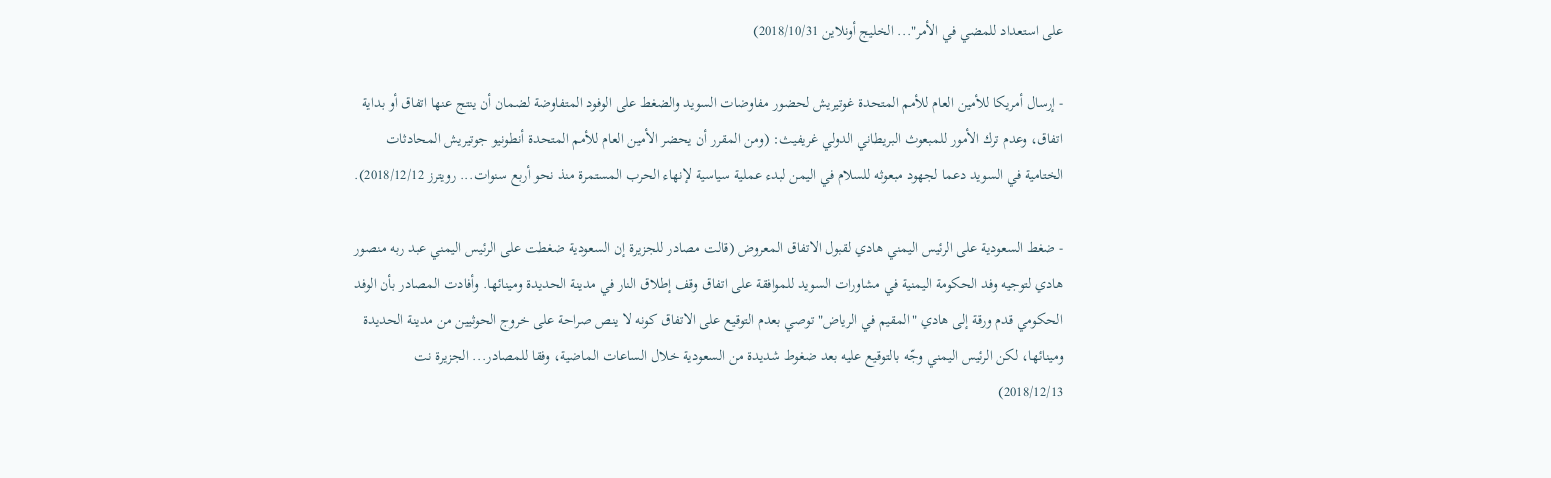على استعداد للمضي في الأمر"... الخليج أونلاين 2018/10/31)

- إرسال أمريكا للأمين العام للأمم المتحدة غوتيريش لحضور مفاوضات السويد والضغط على الوفود المتفاوضة لضمان أن ينتج عنها اتفاق أو بداية اتفاق، وعدم ترك الأمور للمبعوث البريطاني الدولي غريفيث: (ومن المقرر أن يحضر الأمين العام للأمم المتحدة أنطونيو جوتيريش المحادثات الختامية في السويد دعما لجهود مبعوثه للسلام في اليمن لبدء عملية سياسية لإنهاء الحرب المستمرة منذ نحو أربع سنوات... رويترز 2018/12/12).

- ضغط السعودية على الرئيس اليمني هادي لقبول الاتفاق المعروض (قالت مصادر للجزيرة إن السعودية ضغطت على الرئيس اليمني عبد ربه منصور هادي لتوجيه وفد الحكومة اليمنية في مشاورات السويد للموافقة على اتفاق وقف إطلاق النار في مدينة الحديدة ومينائها. وأفادت المصادر بأن الوفد الحكومي قدم ورقة إلى هادي "المقيم في الرياض" توصي بعدم التوقيع على الاتفاق كونه لا ينص صراحة على خروج الحوثيين من مدينة الحديدة ومينائها، لكن الرئيس اليمني وجّه بالتوقيع عليه بعد ضغوط شديدة من السعودية خلال الساعات الماضية، وفقا للمصادر... الجزيرة نت 2018/12/13)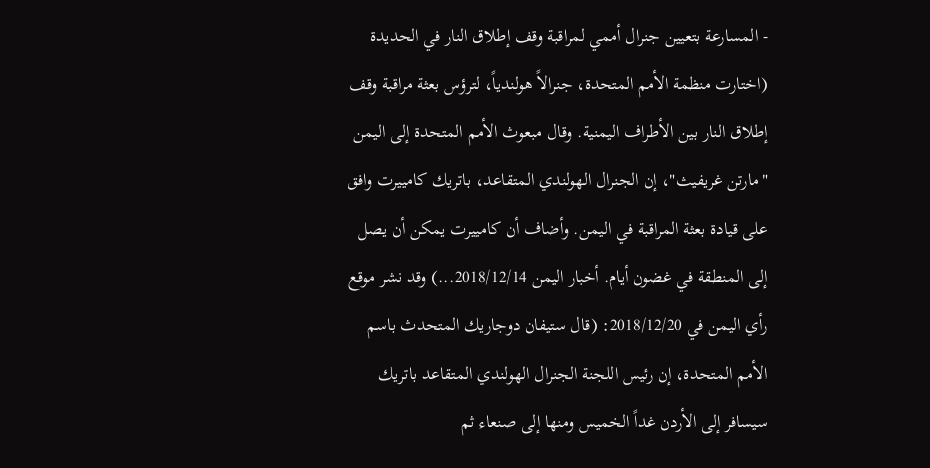- المسارعة بتعيين جنرال أممي لمراقبة وقف إطلاق النار في الحديدة (اختارت منظمة الأمم المتحدة، جنرالاً هولندياً، لترؤس بعثة مراقبة وقف إطلاق النار بين الأطراف اليمنية. وقال مبعوث الأمم المتحدة إلى اليمن "مارتن غريفيث"، إن الجنرال الهولندي المتقاعد، باتريك كامييرت وافق على قيادة بعثة المراقبة في اليمن. وأضاف أن كامييرت يمكن أن يصل إلى المنطقة في غضون أيام. أخبار اليمن 2018/12/14...) وقد نشر موقع رأي اليمن في 2018/12/20: (قال ستيفان دوجاريك المتحدث باسم الأمم المتحدة، إن رئيس اللجنة الجنرال الهولندي المتقاعد باتريك سيسافر إلى الأردن غداً الخميس ومنها إلى صنعاء ثم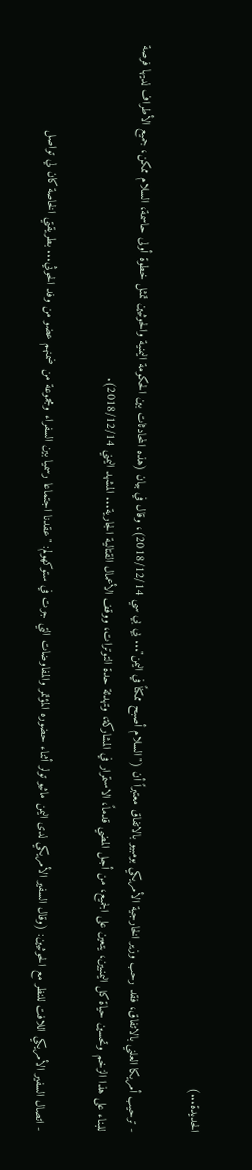الحديدة...)

- ترحيب أمريكا العلني بالاتفاق، فقد رحب وزير الخارجية الأمريكي بومبيو بالاتفاق معتبراً أن ("السلام أصبح ممكناً في اليمن"... بي بي سي 2018/12/14)، وقال في بيان (هذه المحادثات بين الحكومة اليمنية والحوثيين تمثل خطوة أولى حاسمة، السلام ممكن، جميع الأطراف لديها فرصة للبناء على هذا الزخم وتحسين حياة كل اليمنيين، يتعين على الجميع، من أجل المضي قدماً، الاستمرار في المشاركة، وتهدئة حدة التوترات، ووقف الأعمال القتالية الجارية... المشهد اليمني 2018/12/14).

- اتصال السفير الأمريكي اللافت للنظر مع الحوثيين: (وقال السفير الأمريكي لدى اليمن ماثيو تولر أثناء حضوره المؤتمر والمفاوضات التي جرت في ستوكهولم: "عقدنا اجتماعا رسميا بين السفراء ومجموعة من ضمنهم عضو من وفد الحوثي... بطريقتي الخاصة كان لي تواصل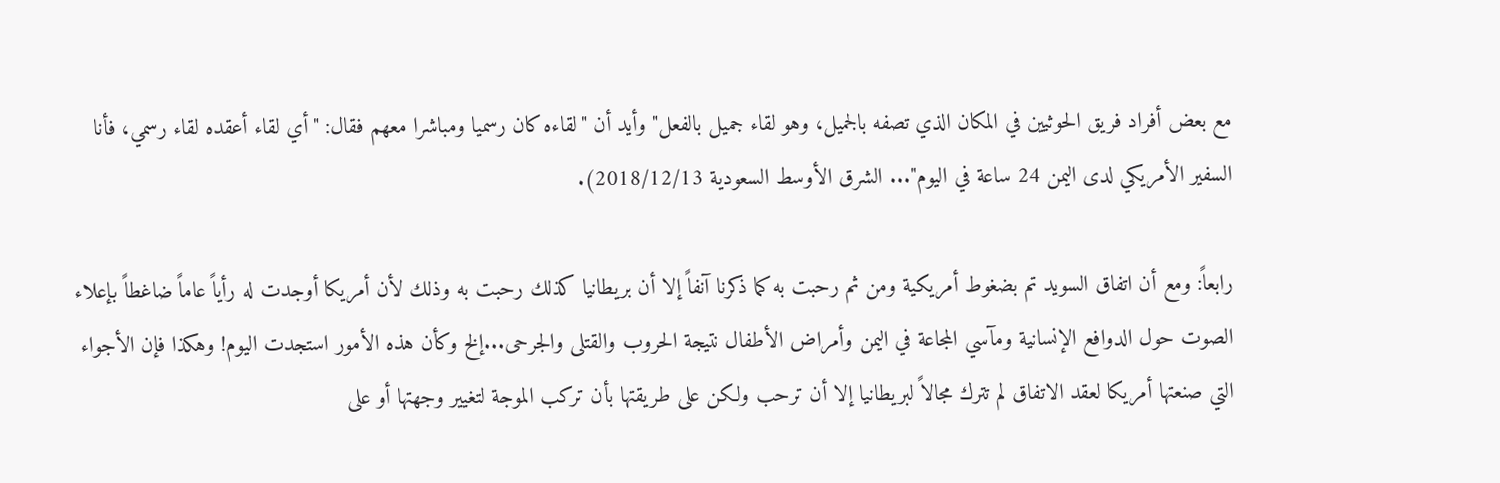مع بعض أفراد فريق الحوثيين في المكان الذي تصفه بالجميل، وهو لقاء جميل بالفعل" وأيد أن "لقاءه كان رسميا ومباشرا معهم فقال: "أي لقاء أعقده لقاء رسمي، فأنا السفير الأمريكي لدى اليمن 24 ساعة في اليوم"... الشرق الأوسط السعودية 2018/12/13).

رابعاً: ومع أن اتفاق السويد تم بضغوط أمريكية ومن ثم رحبت به كما ذكرنا آنفاً إلا أن بريطانيا كذلك رحبت به وذلك لأن أمريكا أوجدت له رأياً عاماً ضاغطاً بإعلاء الصوت حول الدوافع الإنسانية ومآسي المجاعة في اليمن وأمراض الأطفال نتيجة الحروب والقتلى والجرحى...إلخ وكأن هذه الأمور استجدت اليوم! وهكذا فإن الأجواء التي صنعتها أمريكا لعقد الاتفاق لم تترك مجالاً لبريطانيا إلا أن ترحب ولكن على طريقتها بأن تركب الموجة لتغيير وجهتها أو على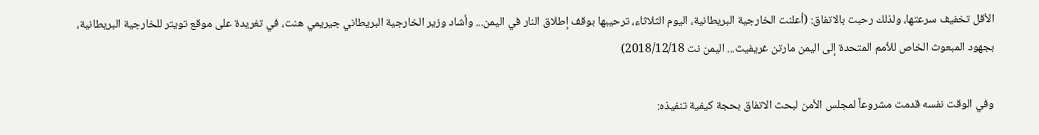الأقل تخفيف سرعتها، ولذلك رحبت بالاتفاق: (أعلنت الخارجية البريطانية، اليوم الثلاثاء، ترحيبها بوقف إطلاق النار في اليمن... وأشاد وزير الخارجية البريطاني جيريمي هنت، في تغريدة على موقع تويتر للخارجية البريطانية، بجهود المبعوث الخاص للأمم المتحدة إلى اليمن مارتن غريفيث... اليمن نت 2018/12/18)

وفي الوقت نفسه قدمت مشروعاً لمجلس الأمن لبحث الاتفاق بحجة كيفية تنفيذه: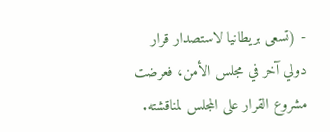- (تسعى بريطانيا لاستصدار قرار دولي آخر في مجلس الأمن، فعرضت مشروع القرار على المجلس لمناقشته.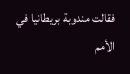فقالت مندوبة بريطانيا في الأمم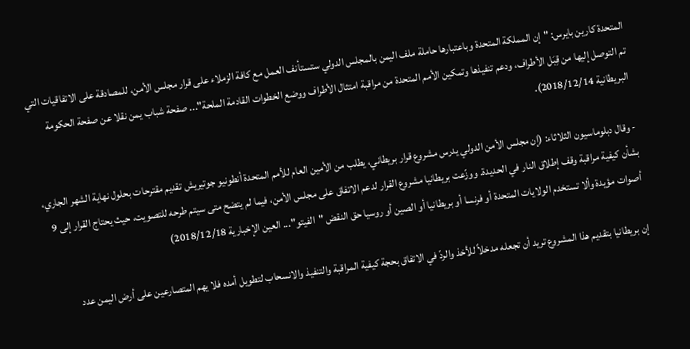المتحدة كارين بايرس: "إن المملكة المتحدة وباعتبارها حاملة ملف اليمن بالمجلس الدولي ستستأنف العمل مع كافة الزملاء على قرار مجلس الأمن، للمصادقة على الاتفاقيات التي تم التوصل إليها من قِبَل الأطراف، ودعم تنفيذها وتمكين الأمم المتحدة من مراقبة امتثال الأطراف ووضع الخطوات القادمة الملحة"... صفحة شباب يمن نقلا عن صفحة الحكومة البريطانية 2018/12/14).

- وقال دبلوماسيون الثلاثاء: (إن مجلس الأمن الدولي يدرس مشروع قرار بريطاني، يطلب من الأمين العام للأمم المتحدة أنطونيو جوتيريش تقديم مقترحات بحلول نهاية الشهر الجاري، بشأن كيفية مراقبة وقف إطلاق النار في الحديدة. ووزّعت بريطانيا مشروع القرار لدعم الاتفاق على مجلس الأمن، فيما لم يتضح متى سيتم طرحه للتصويت، حيث يحتاج القرار إلى 9 أصوات مؤيدة وألا تستخدم الولايات المتحدة أو فرنسا أو بريطانيا أو الصين أو روسيا حق النقض "الفيتو"... العين الإخبارية 2018/12/18)

إن بريطانيا بتقديم هذا المشروع تريد أن تجعله مدخلاً للأخذ والردّ في الاتفاق بحجة كيفية المراقبة والتنفيذ والانسحاب لتطويل أمده فلا يهم المتصارعين على أرض اليمن عدد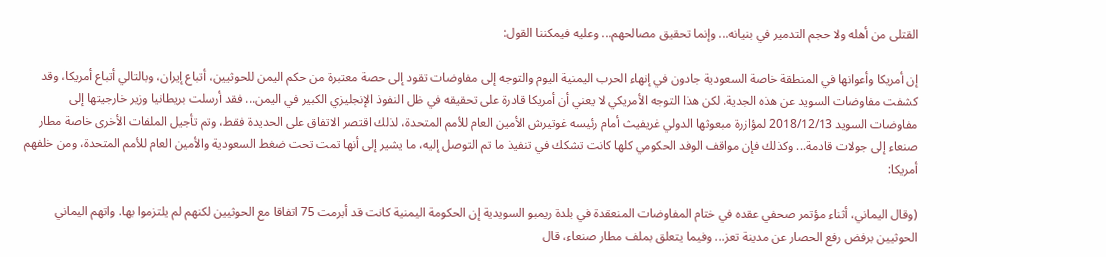القتلى من أهله ولا حجم التدمير في بنيانه... وإنما تحقيق مصالحهم... وعليه فيمكننا القول:

إن أمريكا وأعوانها في المنطقة خاصة السعودية جادون في إنهاء الحرب اليمنية اليوم والتوجه إلى مفاوضات تقود إلى حصة معتبرة من حكم اليمن للحوثيين، أتباع إيران، وبالتالي أتباع أمريكا، وقد كشفت مفاوضات السويد عن هذه الجدية. لكن هذا التوجه الأمريكي لا يعني أن أمريكا قادرة على تحقيقه في ظل النفوذ الإنجليزي الكبير في اليمن... فقد أرسلت بريطانيا وزير خارجيتها إلى مفاوضات السويد 2018/12/13 لمؤازرة مبعوثها الدولي غريفيث أمام رئيسه غوتيرش الأمين العام للأمم المتحدة، لذلك اقتصر الاتفاق على الحديدة فقط، وتم تأجيل الملفات الأخرى خاصة مطار صنعاء إلى جولات قادمة... وكذلك فإن مواقف الوفد الحكومي كلها كانت تشكك في تنفيذ ما تم التوصل إليه، ما يشير إلى أنها تمت تحت ضغط السعودية والأمين العام للأمم المتحدة، ومن خلفهم أمريكا:

(وقال اليماني، أثناء مؤتمر صحفي عقده في ختام المفاوضات المنعقدة في بلدة ريمبو السويدية إن الحكومة اليمنية كانت قد أبرمت 75 اتفاقا مع الحوثيين لكنهم لم يلتزموا بها. واتهم اليماني الحوثيين برفض رفع الحصار عن مدينة تعز... وفيما يتعلق بملف مطار صنعاء، قال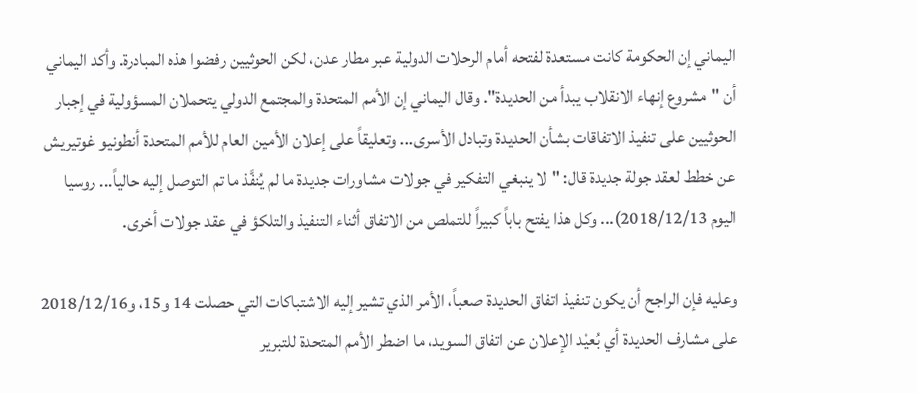اليماني إن الحكومة كانت مستعدة لفتحه أمام الرحلات الدولية عبر مطار عدن، لكن الحوثيين رفضوا هذه المبادرة. وأكد اليماني أن "مشروع إنهاء الانقلاب يبدأ من الحديدة". وقال اليماني إن الأمم المتحدة والمجتمع الدولي يتحملان المسؤولية في إجبار الحوثيين على تنفيذ الاتفاقات بشأن الحديدة وتبادل الأسرى... وتعليقاً على إعلان الأمين العام للأمم المتحدة أنطونيو غوتيريش عن خطط لعقد جولة جديدة قال: "لا ينبغي التفكير في جولات مشاورات جديدة ما لم يُنفَّذ ما تم التوصل إليه حالياً... روسيا اليوم 2018/12/13)... وكل هذا يفتح باباً كبيراً للتملص من الاتفاق أثناء التنفيذ والتلكؤ في عقد جولات أخرى.

وعليه فإن الراجح أن يكون تنفيذ اتفاق الحديدة صعباً، الأمر الذي تشير إليه الاشتباكات التي حصلت 14 و15، و2018/12/16 على مشارف الحديدة أي بُعيْد الإعلان عن اتفاق السويد، ما اضطر الأمم المتحدة للتبرير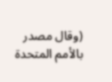(وقال مصدر بالأمم المتحدة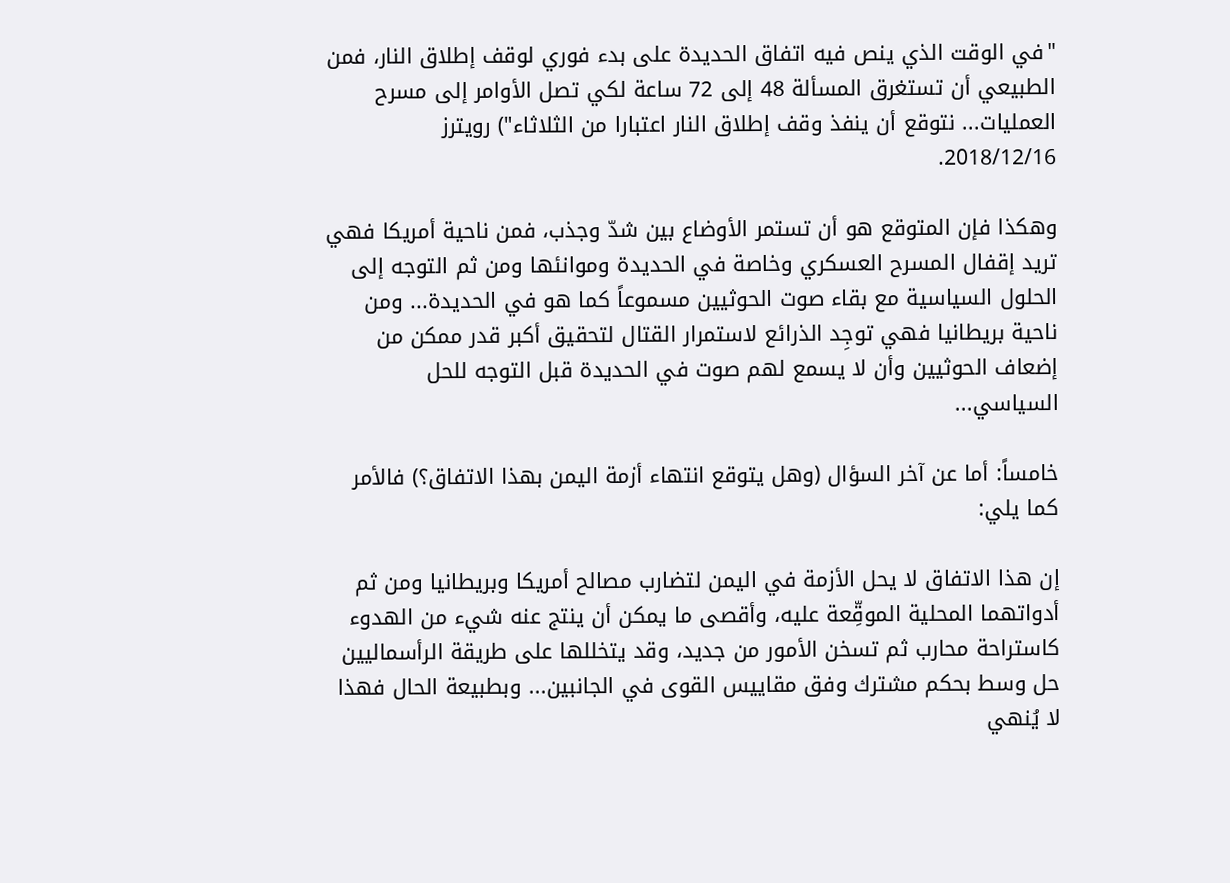"في الوقت الذي ينص فيه اتفاق الحديدة على بدء فوري لوقف إطلاق النار، فمن الطبيعي أن تستغرق المسألة 48 إلى 72 ساعة لكي تصل الأوامر إلى مسرح العمليات... نتوقع أن ينفذ وقف إطلاق النار اعتبارا من الثلاثاء") رويترز 2018/12/16.

وهكذا فإن المتوقع هو أن تستمر الأوضاع بين شدّ وجذب، فمن ناحية أمريكا فهي تريد إقفال المسرح العسكري وخاصة في الحديدة وموانئها ومن ثم التوجه إلى الحلول السياسية مع بقاء صوت الحوثيين مسموعاً كما هو في الحديدة... ومن ناحية بريطانيا فهي توجِد الذرائع لاستمرار القتال لتحقيق أكبر قدر ممكن من إضعاف الحوثيين وأن لا يسمع لهم صوت في الحديدة قبل التوجه للحل السياسي...

خامساً: أما عن آخر السؤال (وهل يتوقع انتهاء أزمة اليمن بهذا الاتفاق؟) فالأمر كما يلي:

إن هذا الاتفاق لا يحل الأزمة في اليمن لتضارب مصالح أمريكا وبريطانيا ومن ثم أدواتهما المحلية الموقِّعة عليه، وأقصى ما يمكن أن ينتج عنه شيء من الهدوء كاستراحة محارب ثم تسخن الأمور من جديد، وقد يتخللها على طريقة الرأسماليين حل وسط بحكم مشترك وفق مقاييس القوى في الجانبين... وبطبيعة الحال فهذا لا يُنهي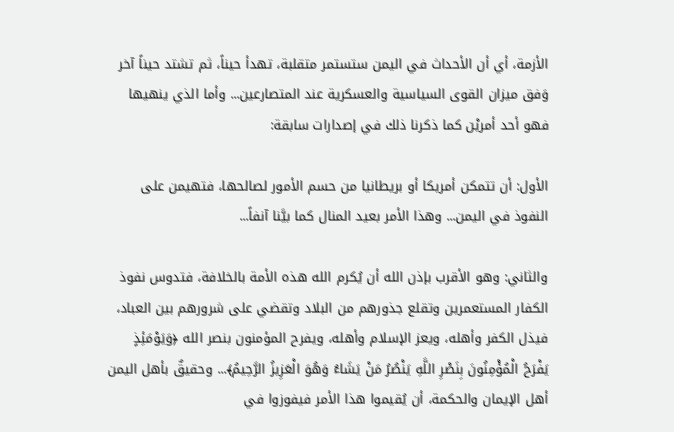الأزمة، أي أن الأحداث في اليمن ستستمر متقلبة، تهدأ حيناً، ثم تشتد حيناً آخر وَفق ميزان القوى السياسية والعسكرية عند المتصارعين... وأما الذي ينهيها فهو أحد أمريْن كما ذكرنا ذلك في إصدارات سابقة:

الأول: أن تتمكن أمريكا أو بريطانيا من حسم الأمور لصالحها، فتهيمن على النفوذ في اليمن... وهذا الأمر بعيد المنال كما بيَّنا آنفاً...

والثاني: وهو الأقرب بإذن الله أن يُكرم الله هذه الأمة بالخلافة، فتدوس نفوذ الكفار المستعمرين وتقلع جذورهم من البلاد وتقضي على شرورهم بين العباد، فيذل الكفر وأهله، ويعز الإسلام وأهله، ويفرح المؤمنون بنصر الله ﴿وَيَوْمَئِذٍ يَفْرَحُ الْمُؤْمِنُونَ بِنَصْرِ اللَّهِ يَنْصُرُ مَنْ يَشَاءُ وَهُوَ الْعَزِيزُ الرَّحِيمُ﴾... وحقيقٌ بأهل اليمن أهل الإيمان والحكمة، أن يُقيموا هذا الأمر فيفوزوا في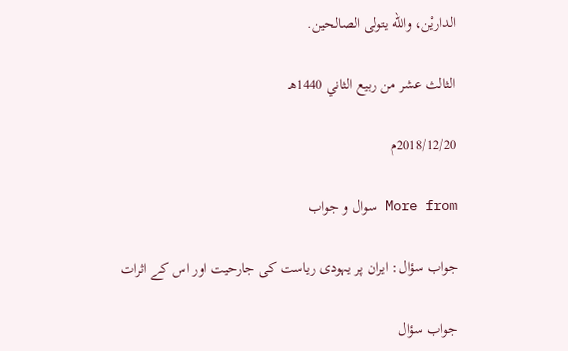الداريْن، والله يتولى الصالحين.

الثالث عشر من ربيع الثاني 1440هـ

2018/12/20م

More from سوال و جواب

جواب سؤال: ایران پر یہودی ریاست کی جارحیت اور اس کے اثرات

جواب سؤال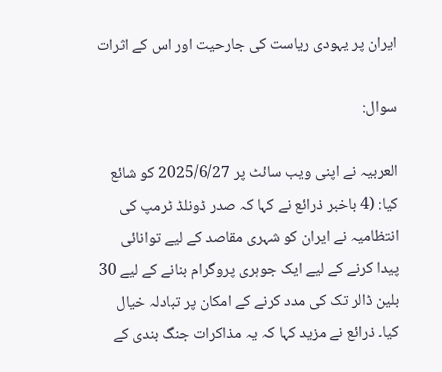ایران پر یہودی ریاست کی جارحیت اور اس کے اثرات

سوال:

العربیہ نے اپنی ویب سائٹ پر 2025/6/27 کو شائع کیا: (4 باخبر ذرائع نے کہا کہ صدر ڈونلڈ ٹرمپ کی انتظامیہ نے ایران کو شہری مقاصد کے لیے توانائی پیدا کرنے کے لیے ایک جوہری پروگرام بنانے کے لیے 30 بلین ڈالر تک کی مدد کرنے کے امکان پر تبادلہ خیال کیا۔ ذرائع نے مزید کہا کہ یہ مذاکرات جنگ بندی کے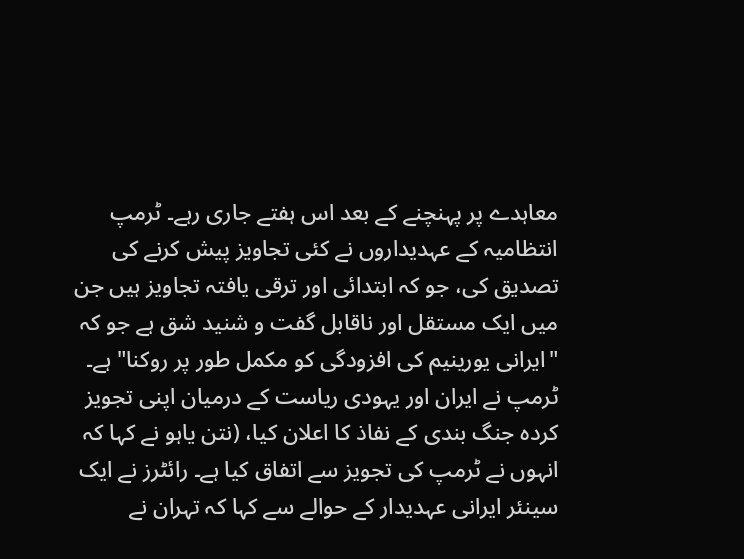معاہدے پر پہنچنے کے بعد اس ہفتے جاری رہے۔ ٹرمپ انتظامیہ کے عہدیداروں نے کئی تجاویز پیش کرنے کی تصدیق کی، جو کہ ابتدائی اور ترقی یافتہ تجاویز ہیں جن میں ایک مستقل اور ناقابل گفت و شنید شق ہے جو کہ "ایرانی یورینیم کی افزودگی کو مکمل طور پر روکنا" ہے۔ ٹرمپ نے ایران اور یہودی ریاست کے درمیان اپنی تجویز کردہ جنگ بندی کے نفاذ کا اعلان کیا، (نتن یاہو نے کہا کہ انہوں نے ٹرمپ کی تجویز سے اتفاق کیا ہے۔ رائٹرز نے ایک سینئر ایرانی عہدیدار کے حوالے سے کہا کہ تہران نے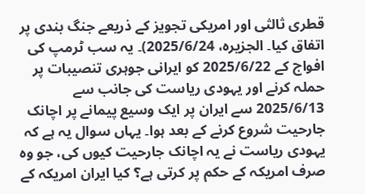قطری ثالثی اور امریکی تجویز کے ذریعے جنگ بندی پر اتفاق کیا۔ الجزیرہ، 2025/6/24)۔ یہ سب ٹرمپ کی افواج کے 2025/6/22 کو ایرانی جوہری تنصیبات پر حملہ کرنے اور یہودی ریاست کی جانب سے 2025/6/13 سے ایران پر ایک وسیع پیمانے پر اچانک جارحیت شروع کرنے کے بعد ہوا۔ یہاں سوال یہ ہے کہ یہودی ریاست نے یہ اچانک جارحیت کیوں کی، جو وہ صرف امریکہ کے حکم پر کرتی ہے؟ کیا ایران امریکہ کے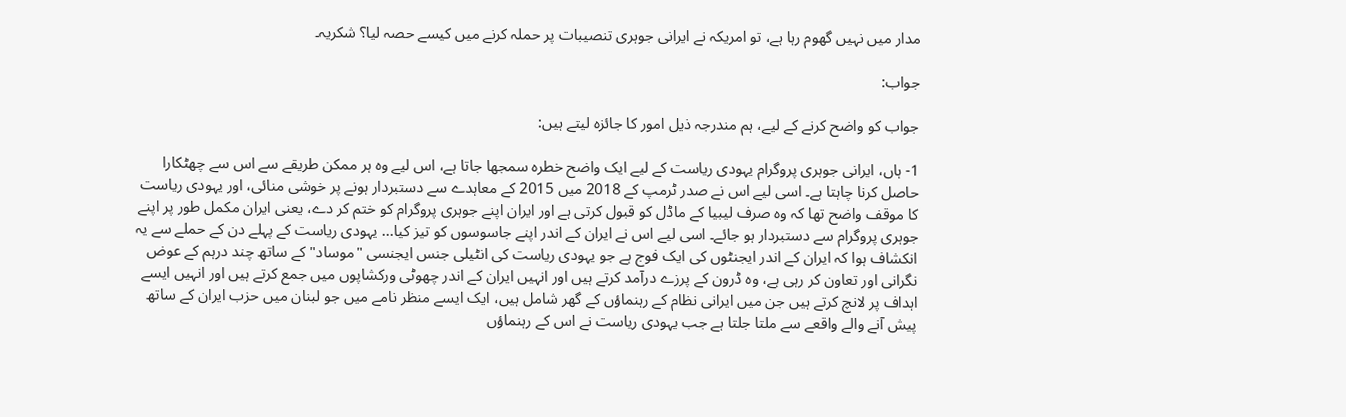مدار میں نہیں گھوم رہا ہے، تو امریکہ نے ایرانی جوہری تنصیبات پر حملہ کرنے میں کیسے حصہ لیا؟ شکریہ۔

جواب:

جواب کو واضح کرنے کے لیے، ہم مندرجہ ذیل امور کا جائزہ لیتے ہیں:

1- ہاں، ایرانی جوہری پروگرام یہودی ریاست کے لیے ایک واضح خطرہ سمجھا جاتا ہے، اس لیے وہ ہر ممکن طریقے سے اس سے چھٹکارا حاصل کرنا چاہتا ہے۔ اسی لیے اس نے صدر ٹرمپ کے 2018 میں 2015 کے معاہدے سے دستبردار ہونے پر خوشی منائی، اور یہودی ریاست کا موقف واضح تھا کہ وہ صرف لیبیا کے ماڈل کو قبول کرتی ہے اور ایران اپنے جوہری پروگرام کو ختم کر دے، یعنی ایران مکمل طور پر اپنے جوہری پروگرام سے دستبردار ہو جائے۔ اسی لیے اس نے ایران کے اندر اپنے جاسوسوں کو تیز کیا... یہودی ریاست کے پہلے دن کے حملے سے یہ انکشاف ہوا کہ ایران کے اندر ایجنٹوں کی ایک فوج ہے جو یہودی ریاست کی انٹیلی جنس ایجنسی "موساد" کے ساتھ چند درہم کے عوض نگرانی اور تعاون کر رہی ہے، وہ ڈرون کے پرزے درآمد کرتے ہیں اور انہیں ایران کے اندر چھوٹی ورکشاپوں میں جمع کرتے ہیں اور انہیں ایسے اہداف پر لانچ کرتے ہیں جن میں ایرانی نظام کے رہنماؤں کے گھر شامل ہیں، ایک ایسے منظر نامے میں جو لبنان میں حزب ایران کے ساتھ پیش آنے والے واقعے سے ملتا جلتا ہے جب یہودی ریاست نے اس کے رہنماؤں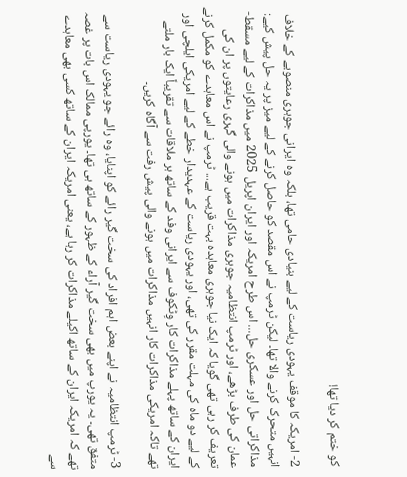کو ختم کر دیا تھا!

2- امریکہ کا موقف یہودی ریاست کے لیے بنیادی حامی تھا، بلکہ وہ ایرانی جوہری منصوبے کے خلاف انہیں متحرک کرنے والا تھا۔ لیکن ٹرمپ نے اس مقصد کو حاصل کرنے کے لیے میز پر یہ حل پیش کیے: مذاکراتی حل اور عسکری حل... اس طرح امریکہ اور ایران اپریل 2025 میں مذاکرات کے لیے مسقط-عمان کی طرف بڑھے، اور ٹرمپ انتظامیہ جوہری مذاکرات میں ہونے والی گہری رعایتوں پر ان کی تعریف کر رہی تھی گویا کہ ایک نیا جوہری معاہدہ بہت قریب ہے... ٹرمپ نے اس معاہدے کو مکمل کرنے کے لیے دو ماہ کی مہلت مقرر کی تھی، اور یہودی ریاست کے عہدیدار خطے کے لیے امریکی ایلچی اور ایران کے ساتھ پہلے مذاکرات کار وِٹکوف سے ایرانی وفد کے ساتھ ہر ملاقات سے تقریباً ایک بار ملتے تھے تاکہ امریکی مذاکرات کار انہیں مذاکرات میں ہونے والی پیش رفت سے آگاہ کریں۔

3- ٹرمپ انتظامیہ نے اپنے بعض اہم افراد کی سخت گیر رائے کو اپنایا، وہ رائے جو یہودی ریاست سے متفق تھی۔ یہ یورپ میں بھی سخت گیر آراء کے ظہور کے ساتھ ہی تھا۔ یورپی ممالک اس بات پر غصہ تھے کہ امریکہ ایران کے ساتھ اکیلے مذاکرات کر رہا ہے، یعنی امریکہ ایران کے ساتھ کسی بھی معاہدے سے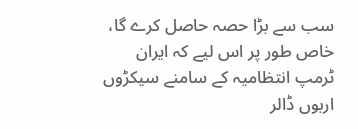سب سے بڑا حصہ حاصل کرے گا، خاص طور پر اس لیے کہ ایران ٹرمپ انتظامیہ کے سامنے سیکڑوں اربوں ڈالر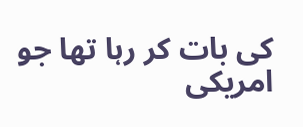کی بات کر رہا تھا جو امریکی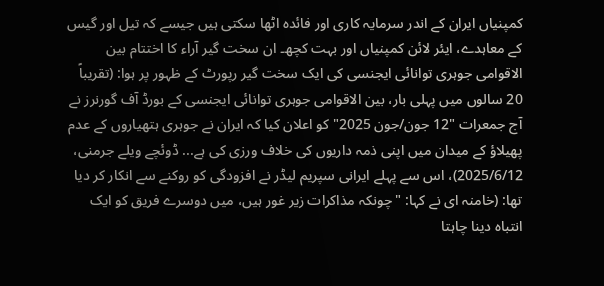کمپنیاں ایران کے اندر سرمایہ کاری اور فائدہ اٹھا سکتی ہیں جیسے کہ تیل اور گیس کے معاہدے، ایئر لائن کمپنیاں اور بہت کچھ۔ ان سخت گیر آراء کا اختتام بین الاقوامی جوہری توانائی ایجنسی کی ایک سخت گیر رپورٹ کے ظہور پر ہوا: (تقریباً 20 سالوں میں پہلی بار، بین الاقوامی جوہری توانائی ایجنسی کے بورڈ آف گورنرز نے آج جمعرات "12 جون/جون 2025" کو اعلان کیا کہ ایران نے جوہری ہتھیاروں کے عدم پھیلاؤ کے میدان میں اپنی ذمہ داریوں کی خلاف ورزی کی ہے... ڈوئچے ویلے جرمنی، 2025/6/12)، اس سے پہلے ایرانی سپریم لیڈر نے افزودگی کو روکنے سے انکار کر دیا تھا: (خامنہ ای نے کہا: "چونکہ مذاکرات زیر غور ہیں، میں دوسرے فریق کو ایک انتباہ دینا چاہتا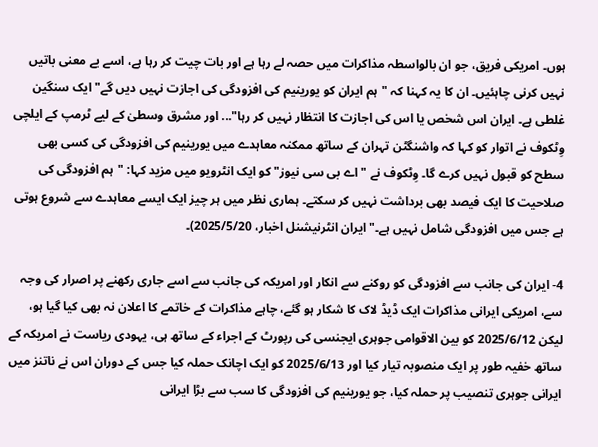ہوں۔ امریکی فریق، جو ان بالواسطہ مذاکرات میں حصہ لے رہا ہے اور بات چیت کر رہا ہے، اسے بے معنی باتیں نہیں کرنی چاہئیں۔ ان کا یہ کہنا کہ "ہم ایران کو یورینیم کی افزودگی کی اجازت نہیں دیں گے" ایک سنگین غلطی ہے۔ ایران اس شخص یا اس کی اجازت کا انتظار نہیں کر رہا"... اور مشرق وسطیٰ کے لیے ٹرمپ کے ایلچی وِٹکوف نے اتوار کو کہا کہ واشنگٹن تہران کے ساتھ ممکنہ معاہدے میں یورینیم کی افزودگی کی کسی بھی سطح کو قبول نہیں کرے گا۔ وِٹکوف نے "اے بی سی نیوز" کو ایک انٹرویو میں مزید کہا: "ہم افزودگی کی صلاحیت کا ایک فیصد بھی برداشت نہیں کر سکتے۔ ہماری نظر میں ہر چیز ایک ایسے معاہدے سے شروع ہوتی ہے جس میں افزودگی شامل نہیں ہے۔" ایران انٹرنیشنل اخبار، 2025/5/20)۔

4- ایران کی جانب سے افزودگی کو روکنے سے انکار اور امریکہ کی جانب سے اسے جاری رکھنے پر اصرار کی وجہ سے، امریکی ایرانی مذاکرات ایک ڈیڈ لاک کا شکار ہو گئے، چاہے مذاکرات کے خاتمے کا اعلان نہ بھی کیا گیا ہو، لیکن 2025/6/12 کو بین الاقوامی جوہری ایجنسی کی رپورٹ کے اجراء کے ساتھ ہی، یہودی ریاست نے امریکہ کے ساتھ خفیہ طور پر ایک منصوبہ تیار کیا اور 2025/6/13 کو ایک اچانک حملہ کیا جس کے دوران اس نے ناتنز میں ایرانی جوہری تنصیب پر حملہ کیا، جو یورینیم کی افزودگی کا سب سے بڑا ایرانی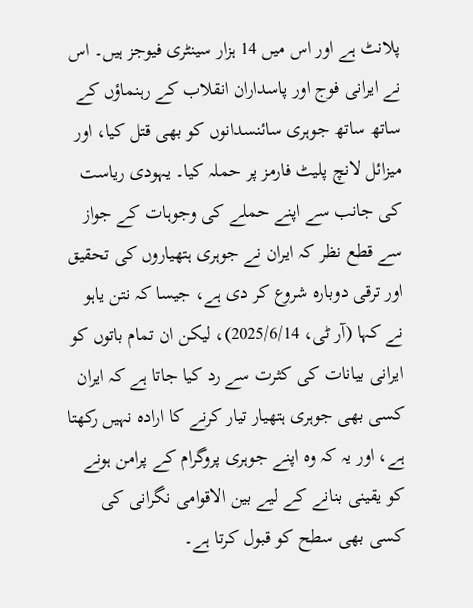پلانٹ ہے اور اس میں 14 ہزار سینٹری فیوجز ہیں۔ اس نے ایرانی فوج اور پاسداران انقلاب کے رہنماؤں کے ساتھ ساتھ جوہری سائنسدانوں کو بھی قتل کیا، اور میزائل لانچ پلیٹ فارمز پر حملہ کیا۔ یہودی ریاست کی جانب سے اپنے حملے کی وجوہات کے جواز سے قطع نظر کہ ایران نے جوہری ہتھیاروں کی تحقیق اور ترقی دوبارہ شروع کر دی ہے، جیسا کہ نتن یاہو نے کہا (آر ٹی، 2025/6/14)، لیکن ان تمام باتوں کو ایرانی بیانات کی کثرت سے رد کیا جاتا ہے کہ ایران کسی بھی جوہری ہتھیار تیار کرنے کا ارادہ نہیں رکھتا ہے، اور یہ کہ وہ اپنے جوہری پروگرام کے پرامن ہونے کو یقینی بنانے کے لیے بین الاقوامی نگرانی کی کسی بھی سطح کو قبول کرتا ہے۔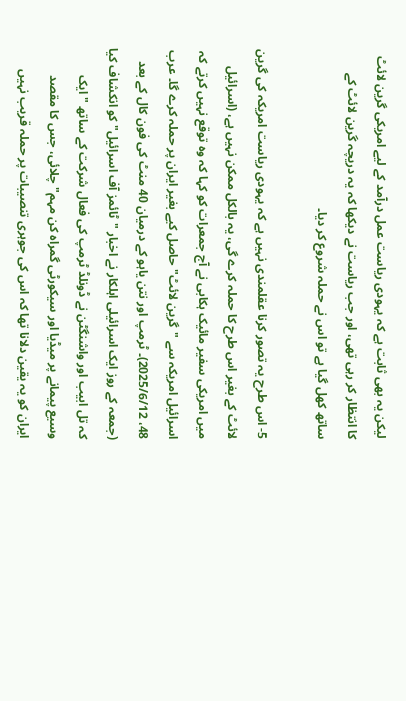لیکن یہ بھی ثابت ہے کہ یہودی ریاست عمل درآمد کے لیے امریکی گرین لائٹ کا انتظار کر رہی تھی، اور جب ریاست نے دیکھا کہ یہ دریچہ گرین لائٹ کے ساتھ کھل گیا ہے تو اس نے حملہ شروع کر دیا۔

5- اس طرح یہ تصور کرنا عقلمندی نہیں ہے کہ یہودی ریاست امریکہ کی گرین لائٹ کے بغیر اس طرح کا حملہ کرے گی، یہ بالکل ممکن نہیں ہے، (اسرائیل میں امریکی سفیر مائیک ہکابی نے آج جمعرات کو کہا کہ وہ توقع نہیں کرتے کہ اسرائیل امریکہ سے "گرین لائٹ" حاصل کیے بغیر ایران پر حملہ کرے گا۔ عرب 48، 2025/6/12)۔ ٹرمپ اور نتن یاہو کے درمیان 40 منٹ کی فون کال کے بعد (جمعہ کے روز ایک اسرائیلی اہلکار نے اخبار "ٹائمز آف اسرائیل" کو انکشاف کیا کہ تل ابیب اور واشنگٹن نے ڈونلڈ ٹرمپ کی فعال شرکت کے ساتھ "ایک وسیع پیمانے پر میڈیا اور سیکورٹی گمراہ کن مہم" چلائی، جس کا مقصد ایران کو یہ یقین دلانا تھا کہ اس کی جوہری تنصیبات پر حملہ قریب نہیں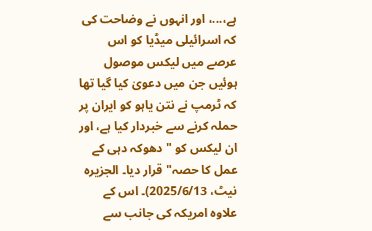ہے،...، اور انہوں نے وضاحت کی کہ اسرائیلی میڈیا کو اس عرصے میں لیکس موصول ہوئیں جن میں دعویٰ کیا گیا تھا کہ ٹرمپ نے نتن یاہو کو ایران پر حملہ کرنے سے خبردار کیا ہے، اور ان لیکس کو "دھوکہ دہی کے عمل کا حصہ" قرار دیا۔ الجزیرہ نیٹ، 2025/6/13)۔ اس کے علاوہ امریکہ کی جانب سے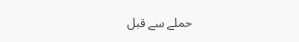حملے سے قبل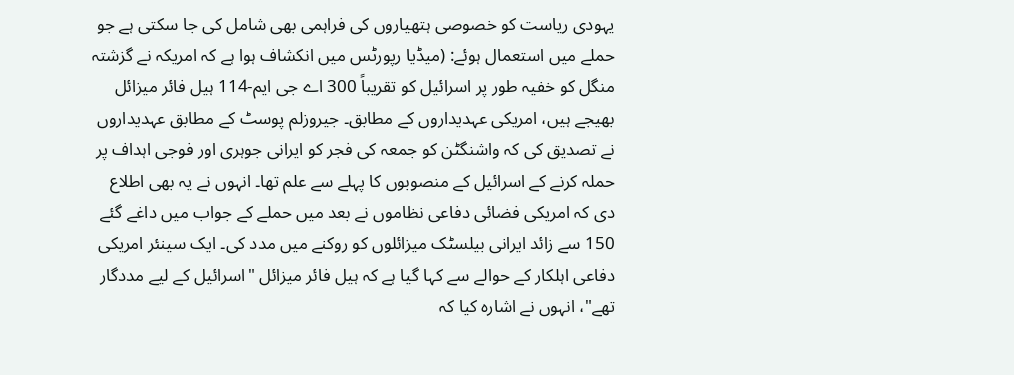یہودی ریاست کو خصوصی ہتھیاروں کی فراہمی بھی شامل کی جا سکتی ہے جو حملے میں استعمال ہوئے: (میڈیا رپورٹس میں انکشاف ہوا ہے کہ امریکہ نے گزشتہ منگل کو خفیہ طور پر اسرائیل کو تقریباً 300 اے جی ایم-114 ہیل فائر میزائل بھیجے ہیں، امریکی عہدیداروں کے مطابق۔ جیروزلم پوسٹ کے مطابق عہدیداروں نے تصدیق کی کہ واشنگٹن کو جمعہ کی فجر کو ایرانی جوہری اور فوجی اہداف پر حملہ کرنے کے اسرائیل کے منصوبوں کا پہلے سے علم تھا۔ انہوں نے یہ بھی اطلاع دی کہ امریکی فضائی دفاعی نظاموں نے بعد میں حملے کے جواب میں داغے گئے 150 سے زائد ایرانی بیلسٹک میزائلوں کو روکنے میں مدد کی۔ ایک سینئر امریکی دفاعی اہلکار کے حوالے سے کہا گیا ہے کہ ہیل فائر میزائل "اسرائیل کے لیے مددگار تھے"، انہوں نے اشارہ کیا کہ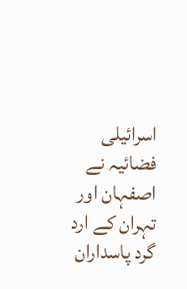اسرائیلی فضائیہ نے اصفہان اور تہران کے ارد گرد پاسداران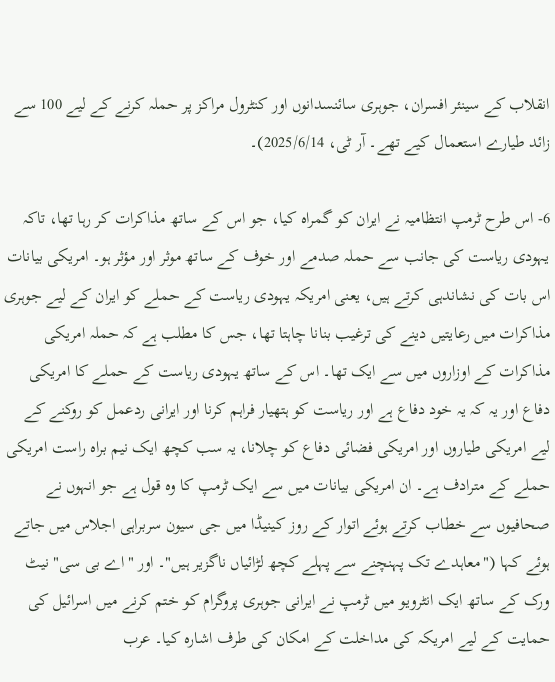انقلاب کے سینئر افسران، جوہری سائنسدانوں اور کنٹرول مراکز پر حملہ کرنے کے لیے 100 سے زائد طیارے استعمال کیے تھے۔ آر ٹی، 2025/6/14)۔

6- اس طرح ٹرمپ انتظامیہ نے ایران کو گمراہ کیا، جو اس کے ساتھ مذاکرات کر رہا تھا، تاکہ یہودی ریاست کی جانب سے حملہ صدمے اور خوف کے ساتھ موثر اور مؤثر ہو۔ امریکی بیانات اس بات کی نشاندہی کرتے ہیں، یعنی امریکہ یہودی ریاست کے حملے کو ایران کے لیے جوہری مذاکرات میں رعایتیں دینے کی ترغیب بنانا چاہتا تھا، جس کا مطلب ہے کہ حملہ امریکی مذاکرات کے اوزاروں میں سے ایک تھا۔ اس کے ساتھ یہودی ریاست کے حملے کا امریکی دفاع اور یہ کہ یہ خود دفاع ہے اور ریاست کو ہتھیار فراہم کرنا اور ایرانی ردعمل کو روکنے کے لیے امریکی طیاروں اور امریکی فضائی دفاع کو چلانا، یہ سب کچھ ایک نیم براہ راست امریکی حملے کے مترادف ہے۔ ان امریکی بیانات میں سے ایک ٹرمپ کا وہ قول ہے جو انہوں نے صحافیوں سے خطاب کرتے ہوئے اتوار کے روز کینیڈا میں جی سیون سربراہی اجلاس میں جاتے ہوئے کہا ("معاہدے تک پہنچنے سے پہلے کچھ لڑائیاں ناگزیر ہیں"۔ اور "اے بی سی" نیٹ ورک کے ساتھ ایک انٹرویو میں ٹرمپ نے ایرانی جوہری پروگرام کو ختم کرنے میں اسرائیل کی حمایت کے لیے امریکہ کی مداخلت کے امکان کی طرف اشارہ کیا۔ عرب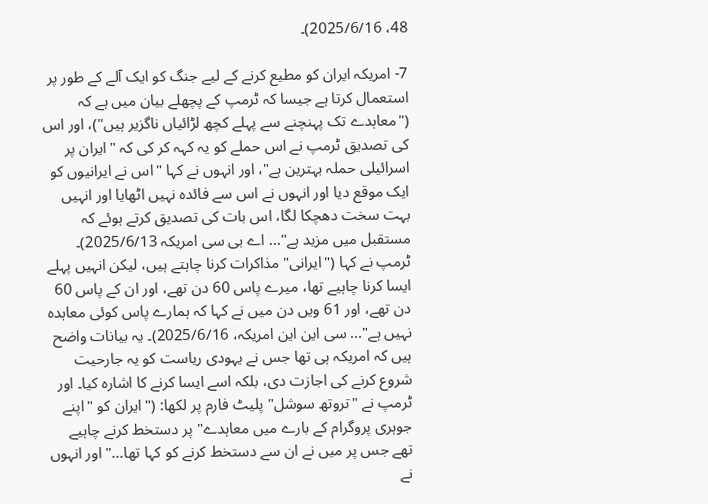48، 2025/6/16)۔

7- امریکہ ایران کو مطیع کرنے کے لیے جنگ کو ایک آلے کے طور پر استعمال کرتا ہے جیسا کہ ٹرمپ کے پچھلے بیان میں ہے کہ ("معاہدے تک پہنچنے سے پہلے کچھ لڑائیاں ناگزیر ہیں")، اور اس کی تصدیق ٹرمپ نے اس حملے کو یہ کہہ کر کی کہ "ایران پر اسرائیلی حملہ بہترین ہے"، اور انہوں نے کہا "اس نے ایرانیوں کو ایک موقع دیا اور انہوں نے اس سے فائدہ نہیں اٹھایا اور انہیں بہت سخت دھچکا لگا، اس بات کی تصدیق کرتے ہوئے کہ مستقبل میں مزید ہے"... اے بی سی امریکہ 2025/6/13)۔ ٹرمپ نے کہا ("ایرانی" مذاکرات کرنا چاہتے ہیں، لیکن انہیں پہلے ایسا کرنا چاہیے تھا، میرے پاس 60 دن تھے، اور ان کے پاس 60 دن تھے، اور 61 ویں دن میں نے کہا کہ ہمارے پاس کوئی معاہدہ نہیں ہے"... سی این این امریکہ، 2025/6/16)۔ یہ بیانات واضح ہیں کہ امریکہ ہی تھا جس نے یہودی ریاست کو یہ جارحیت شروع کرنے کی اجازت دی، بلکہ اسے ایسا کرنے کا اشارہ کیا۔ اور ٹرمپ نے "تروتھ سوشل" پلیٹ فارم پر لکھا: ("ایران کو "اپنے جوہری پروگرام کے بارے میں معاہدے" پر دستخط کرنے چاہیے تھے جس پر میں نے ان سے دستخط کرنے کو کہا تھا..." اور انہوں نے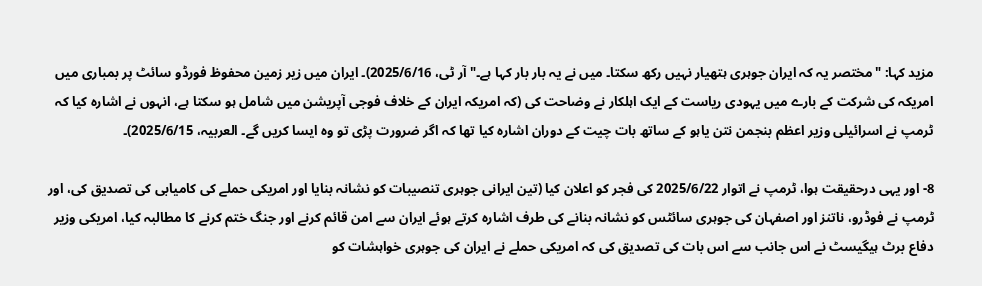مزید کہا: "مختصر یہ کہ ایران جوہری ہتھیار نہیں رکھ سکتا۔ میں نے یہ بار بار کہا ہے۔" آر ٹی، 2025/6/16)۔ ایران میں زیر زمین محفوظ فورڈو سائٹ پر بمباری میں امریکہ کی شرکت کے بارے میں یہودی ریاست کے ایک اہلکار نے وضاحت کی (کہ امریکہ ایران کے خلاف فوجی آپریشن میں شامل ہو سکتا ہے، انہوں نے اشارہ کیا کہ ٹرمپ نے اسرائیلی وزیر اعظم بنجمن نتن یاہو کے ساتھ بات چیت کے دوران اشارہ کیا تھا کہ اگر ضرورت پڑی تو وہ ایسا کریں گے۔ العربیہ، 2025/6/15)۔

8- اور یہی درحقیقت ہوا، ٹرمپ نے اتوار 2025/6/22 کی فجر کو اعلان کیا (تین ایرانی جوہری تنصیبات کو نشانہ بنایا اور امریکی حملے کی کامیابی کی تصدیق کی، اور ٹرمپ نے فوڈرو، ناتنز اور اصفہان کی جوہری سائٹس کو نشانہ بنانے کی طرف اشارہ کرتے ہوئے ایران سے امن قائم کرنے اور جنگ ختم کرنے کا مطالبہ کیا، امریکی وزیر دفاع برٹ ہیگیسٹ نے اس جانب سے اس بات کی تصدیق کی کہ امریکی حملے نے ایران کی جوہری خواہشات کو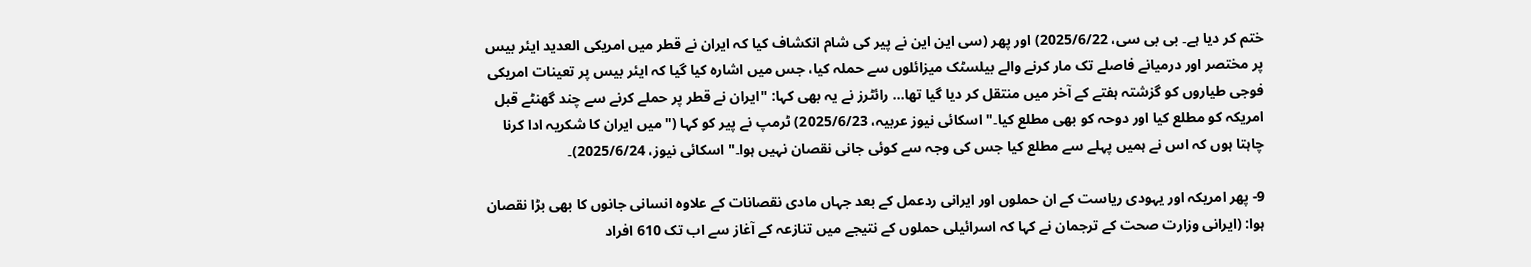ختم کر دیا ہے۔ بی بی سی، 2025/6/22) اور پھر (سی این این نے پیر کی شام انکشاف کیا کہ ایران نے قطر میں امریکی العدید ایئر بیس پر مختصر اور درمیانے فاصلے تک مار کرنے والے بیلسٹک میزائلوں سے حملہ کیا، جس میں اشارہ کیا گیا کہ ایئر بیس پر تعینات امریکی فوجی طیاروں کو گزشتہ ہفتے کے آخر میں منتقل کر دیا گیا تھا... رائٹرز نے یہ بھی کہا: "ایران نے قطر پر حملے کرنے سے چند گھنٹے قبل امریکہ کو مطلع کیا اور دوحہ کو بھی مطلع کیا۔" اسکائی نیوز عربیہ، 2025/6/23) ٹرمپ نے پیر کو کہا ("میں ایران کا شکریہ ادا کرنا چاہتا ہوں کہ اس نے ہمیں پہلے سے مطلع کیا جس کی وجہ سے کوئی جانی نقصان نہیں ہوا۔" اسکائی نیوز، 2025/6/24)۔

9- پھر امریکہ اور یہودی ریاست کے ان حملوں اور ایرانی ردعمل کے بعد جہاں مادی نقصانات کے علاوہ انسانی جانوں کا بھی بڑا نقصان ہوا: (ایرانی وزارت صحت کے ترجمان نے کہا کہ اسرائیلی حملوں کے نتیجے میں تنازعہ کے آغاز سے اب تک 610 افراد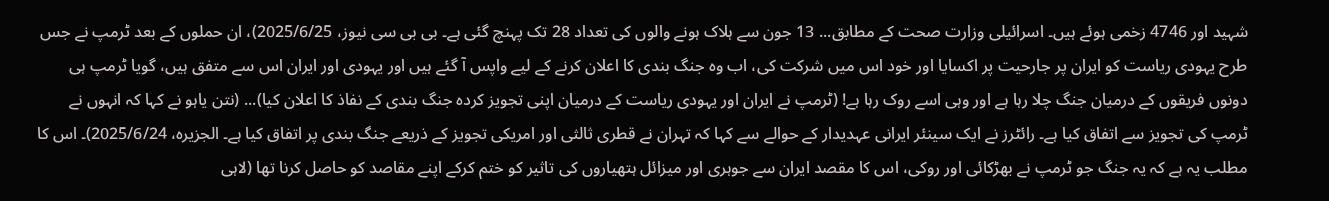شہید اور 4746 زخمی ہوئے ہیں۔ اسرائیلی وزارت صحت کے مطابق... 13 جون سے ہلاک ہونے والوں کی تعداد 28 تک پہنچ گئی ہے۔ بی بی سی نیوز، 2025/6/25)، ان حملوں کے بعد ٹرمپ نے جس طرح یہودی ریاست کو ایران پر جارحیت پر اکسایا اور خود اس میں شرکت کی، اب وہ جنگ بندی کا اعلان کرنے کے لیے واپس آ گئے ہیں اور یہودی اور ایران اس سے متفق ہیں، گویا ٹرمپ ہی دونوں فریقوں کے درمیان جنگ چلا رہا ہے اور وہی اسے روک رہا ہے! (ٹرمپ نے ایران اور یہودی ریاست کے درمیان اپنی تجویز کردہ جنگ بندی کے نفاذ کا اعلان کیا)... (نتن یاہو نے کہا کہ انہوں نے ٹرمپ کی تجویز سے اتفاق کیا ہے۔ رائٹرز نے ایک سینئر ایرانی عہدیدار کے حوالے سے کہا کہ تہران نے قطری ثالثی اور امریکی تجویز کے ذریعے جنگ بندی پر اتفاق کیا ہے۔ الجزیرہ، 2025/6/24)۔ اس کا مطلب یہ ہے کہ یہ جنگ جو ٹرمپ نے بھڑکائی اور روکی، اس کا مقصد ایران سے جوہری اور میزائل ہتھیاروں کی تاثیر کو ختم کرکے اپنے مقاصد کو حاصل کرنا تھا (لاہی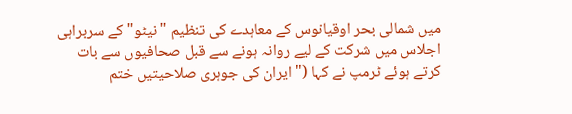میں شمالی بحر اوقیانوس کے معاہدے کی تنظیم "نیٹو" کے سربراہی اجلاس میں شرکت کے لیے روانہ ہونے سے قبل صحافیوں سے بات کرتے ہوئے ٹرمپ نے کہا ("ایران کی جوہری صلاحیتیں ختم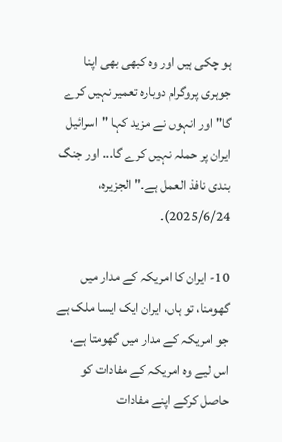ہو چکی ہیں اور وہ کبھی بھی اپنا جوہری پروگرام دوبارہ تعمیر نہیں کرے گا" اور انہوں نے مزید کہا "اسرائیل ایران پر حملہ نہیں کرے گا... اور جنگ بندی نافذ العمل ہے۔" الجزیرہ، 2025/6/24)۔

10- ایران کا امریکہ کے مدار میں گھومنا، تو ہاں، ایران ایک ایسا ملک ہے جو امریکہ کے مدار میں گھومتا ہے، اس لیے وہ امریکہ کے مفادات کو حاصل کرکے اپنے مفادات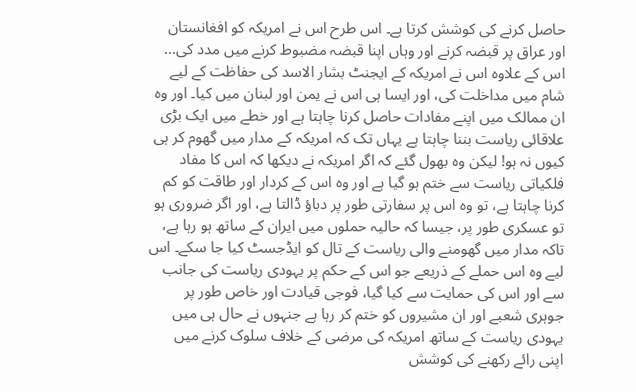حاصل کرنے کی کوشش کرتا ہے۔ اس طرح اس نے امریکہ کو افغانستان اور عراق پر قبضہ کرنے اور وہاں اپنا قبضہ مضبوط کرنے میں مدد کی... اس کے علاوہ اس نے امریکہ کے ایجنٹ بشار الاسد کی حفاظت کے لیے شام میں مداخلت کی، اور ایسا ہی اس نے یمن اور لبنان میں کیا۔ اور وہ ان ممالک میں اپنے مفادات حاصل کرنا چاہتا ہے اور خطے میں ایک بڑی علاقائی ریاست بننا چاہتا ہے یہاں تک کہ امریکہ کے مدار میں گھوم کر ہی کیوں نہ ہو! لیکن وہ بھول گئے کہ اگر امریکہ نے دیکھا کہ اس کا مفاد فلکیاتی ریاست سے ختم ہو گیا ہے اور وہ اس کے کردار اور طاقت کو کم کرنا چاہتا ہے، تو وہ اس پر سفارتی طور پر دباؤ ڈالتا ہے، اور اگر ضروری ہو تو عسکری طور پر، جیسا کہ حالیہ حملوں میں ایران کے ساتھ ہو رہا ہے، تاکہ مدار میں گھومنے والی ریاست کے تال کو ایڈجسٹ کیا جا سکے۔ اس لیے وہ اس حملے کے ذریعے جو اس کے حکم پر یہودی ریاست کی جانب سے اور اس کی حمایت سے کیا گیا، فوجی قیادت اور خاص طور پر جوہری شعبے اور ان مشیروں کو ختم کر رہا ہے جنہوں نے حال ہی میں یہودی ریاست کے ساتھ امریکہ کی مرضی کے خلاف سلوک کرنے میں اپنی رائے رکھنے کی کوشش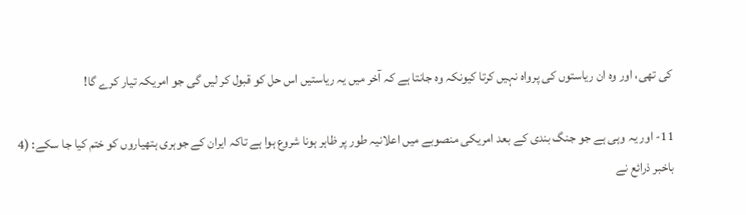کی تھی، اور وہ ان ریاستوں کی پرواہ نہیں کرتا کیونکہ وہ جانتا ہے کہ آخر میں یہ ریاستیں اس حل کو قبول کر لیں گی جو امریکہ تیار کرے گا!

11- اور یہ وہی ہے جو جنگ بندی کے بعد امریکی منصوبے میں اعلانیہ طور پر ظاہر ہونا شروع ہوا ہے تاکہ ایران کے جوہری ہتھیاروں کو ختم کیا جا سکے: (4 باخبر ذرائع نے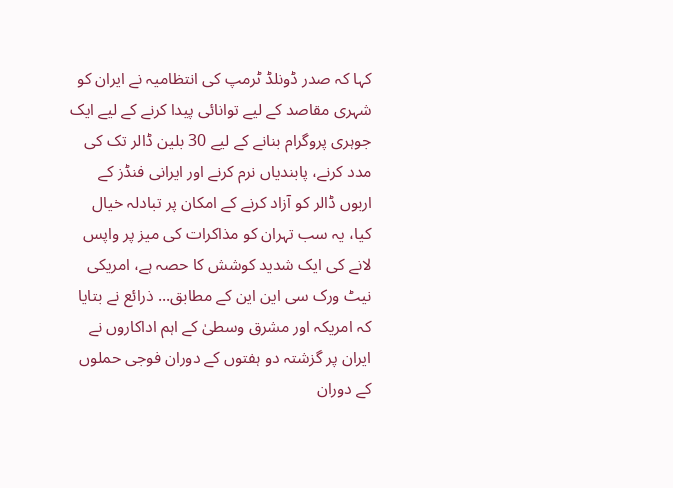کہا کہ صدر ڈونلڈ ٹرمپ کی انتظامیہ نے ایران کو شہری مقاصد کے لیے توانائی پیدا کرنے کے لیے ایک جوہری پروگرام بنانے کے لیے 30 بلین ڈالر تک کی مدد کرنے، پابندیاں نرم کرنے اور ایرانی فنڈز کے اربوں ڈالر کو آزاد کرنے کے امکان پر تبادلہ خیال کیا، یہ سب تہران کو مذاکرات کی میز پر واپس لانے کی ایک شدید کوشش کا حصہ ہے، امریکی نیٹ ورک سی این این کے مطابق... ذرائع نے بتایا کہ امریکہ اور مشرق وسطیٰ کے اہم اداکاروں نے ایران پر گزشتہ دو ہفتوں کے دوران فوجی حملوں کے دوران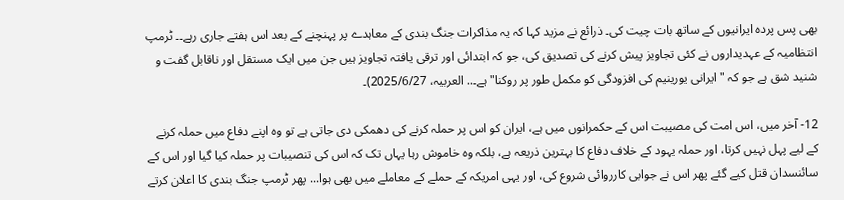بھی پس پردہ ایرانیوں کے ساتھ بات چیت کی۔ ذرائع نے مزید کہا کہ یہ مذاکرات جنگ بندی کے معاہدے پر پہنچنے کے بعد اس ہفتے جاری رہے۔۔ ٹرمپ انتظامیہ کے عہدیداروں نے کئی تجاویز پیش کرنے کی تصدیق کی، جو کہ ابتدائی اور ترقی یافتہ تجاویز ہیں جن میں ایک مستقل اور ناقابل گفت و شنید شق ہے جو کہ "ایرانی یورینیم کی افزودگی کو مکمل طور پر روکنا" ہے۔.. العربیہ، 2025/6/27)۔

12- آخر میں، اس امت کی مصیبت اس کے حکمرانوں میں ہے، ایران کو اس پر حملہ کرنے کی دھمکی دی جاتی ہے تو وہ اپنے دفاع میں حملہ کرنے کے لیے پہل نہیں کرتا، اور حملہ یہود کے خلاف دفاع کا بہترین ذریعہ ہے، بلکہ وہ خاموش رہا یہاں تک کہ اس کی تنصیبات پر حملہ کیا گیا اور اس کے سائنسدان قتل کیے گئے پھر اس نے جوابی کارروائی شروع کی، اور یہی امریکہ کے حملے کے معاملے میں بھی ہوا... پھر ٹرمپ جنگ بندی کا اعلان کرتے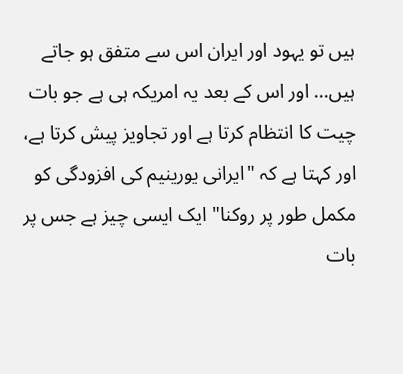ہیں تو یہود اور ایران اس سے متفق ہو جاتے ہیں... اور اس کے بعد یہ امریکہ ہی ہے جو بات چیت کا انتظام کرتا ہے اور تجاویز پیش کرتا ہے، اور کہتا ہے کہ "ایرانی یورینیم کی افزودگی کو مکمل طور پر روکنا" ایک ایسی چیز ہے جس پر بات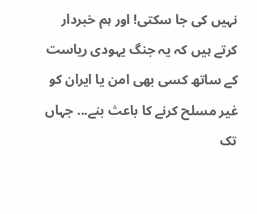نہیں کی جا سکتی! اور ہم خبردار کرتے ہیں کہ یہ جنگ یہودی ریاست کے ساتھ کسی بھی امن یا ایران کو غیر مسلح کرنے کا باعث بنے... جہاں تک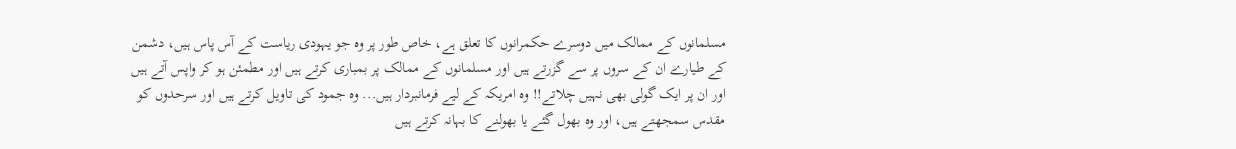مسلمانوں کے ممالک میں دوسرے حکمرانوں کا تعلق ہے، خاص طور پر وہ جو یہودی ریاست کے آس پاس ہیں، دشمن کے طیارے ان کے سروں پر سے گزرتے ہیں اور مسلمانوں کے ممالک پر بمباری کرتے ہیں اور مطمئن ہو کر واپس آتے ہیں اور ان پر ایک گولی بھی نہیں چلاتے!! وہ امریکہ کے لیے فرمانبردار ہیں... وہ جمود کی تاویل کرتے ہیں اور سرحدوں کو مقدس سمجھتے ہیں، اور وہ بھول گئے یا بھولنے کا بہانہ کرتے ہیں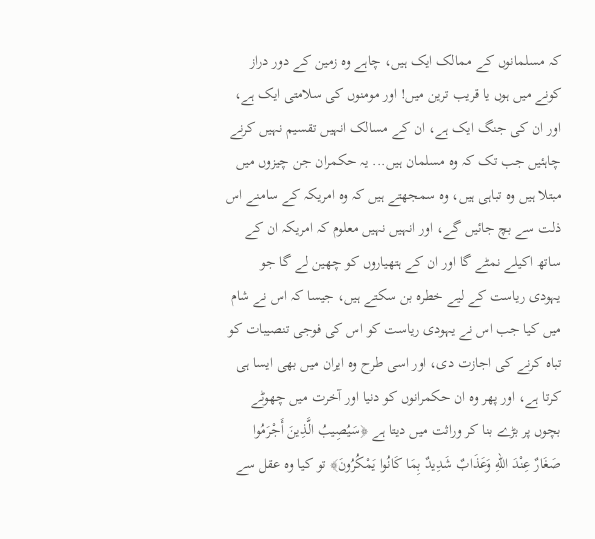کہ مسلمانوں کے ممالک ایک ہیں، چاہے وہ زمین کے دور دراز کونے میں ہوں یا قریب ترین میں! اور مومنوں کی سلامتی ایک ہے، اور ان کی جنگ ایک ہے، ان کے مسالک انہیں تقسیم نہیں کرنے چاہئیں جب تک کہ وہ مسلمان ہیں... یہ حکمران جن چیزوں میں مبتلا ہیں وہ تباہی ہیں، وہ سمجھتے ہیں کہ وہ امریکہ کے سامنے اس ذلت سے بچ جائیں گے، اور انہیں نہیں معلوم کہ امریکہ ان کے ساتھ اکیلے نمٹے گا اور ان کے ہتھیاروں کو چھین لے گا جو یہودی ریاست کے لیے خطرہ بن سکتے ہیں، جیسا کہ اس نے شام میں کیا جب اس نے یہودی ریاست کو اس کی فوجی تنصیبات کو تباہ کرنے کی اجازت دی، اور اسی طرح وہ ایران میں بھی ایسا ہی کرتا ہے، اور پھر وہ ان حکمرانوں کو دنیا اور آخرت میں چھوٹے بچوں پر بڑے بنا کر وراثت میں دیتا ہے ﴿سَيُصِيبُ الَّذِينَ أَجْرَمُوا صَغَارٌ عِنْدَ اللهِ وَعَذَابٌ شَدِيدٌ بِمَا كَانُوا يَمْكُرُونَ﴾ تو کیا وہ عقل سے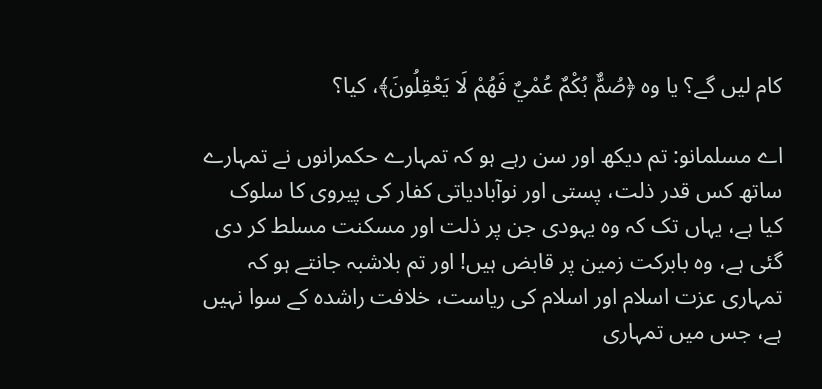کام لیں گے؟ یا وہ ﴿صُمٌّ بُكْمٌ عُمْيٌ فَهُمْ لَا يَعْقِلُونَ﴾، کیا؟

اے مسلمانو: تم دیکھ اور سن رہے ہو کہ تمہارے حکمرانوں نے تمہارے ساتھ کس قدر ذلت، پستی اور نوآبادیاتی کفار کی پیروی کا سلوک کیا ہے، یہاں تک کہ وہ یہودی جن پر ذلت اور مسکنت مسلط کر دی گئی ہے، وہ بابرکت زمین پر قابض ہیں! اور تم بلاشبہ جانتے ہو کہ تمہاری عزت اسلام اور اسلام کی ریاست، خلافت راشدہ کے سوا نہیں ہے، جس میں تمہاری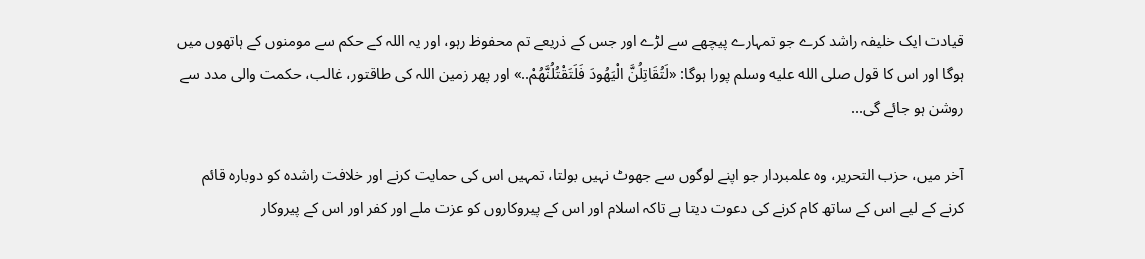قیادت ایک خلیفہ راشد کرے جو تمہارے پیچھے سے لڑے اور جس کے ذریعے تم محفوظ رہو، اور یہ اللہ کے حکم سے مومنوں کے ہاتھوں میں ہوگا اور اس کا قول صلى الله عليه وسلم پورا ہوگا: «لَتُقَاتِلُنَّ الْيَهُودَ فَلَتَقْتُلُنَّهُمْ..» اور پھر زمین اللہ کی طاقتور، غالب، حکمت والی مدد سے روشن ہو جائے گی...

آخر میں، حزب التحریر، وہ علمبردار جو اپنے لوگوں سے جھوٹ نہیں بولتا، تمہیں اس کی حمایت کرنے اور خلافت راشدہ کو دوبارہ قائم کرنے کے لیے اس کے ساتھ کام کرنے کی دعوت دیتا ہے تاکہ اسلام اور اس کے پیروکاروں کو عزت ملے اور کفر اور اس کے پیروکار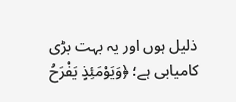ذلیل ہوں اور یہ بہت بڑی کامیابی ہے؛ ﴿وَيَوْمَئِذٍ يَفْرَحُ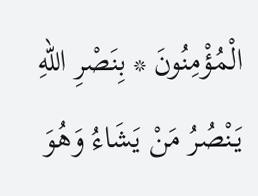الْمُؤْمِنُونَ * بِنَصْرِ اللهِ يَنْصُرُ مَنْ يَشَاءُ وَهُوَ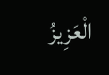الْعَزِيزُ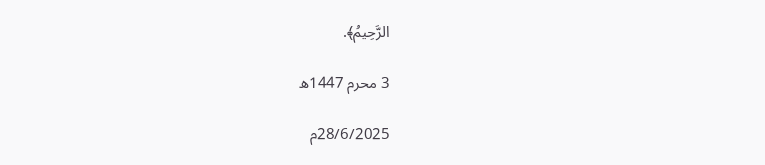الرَّحِيمُ﴾.

3 محرم 1447ھ

28/6/2025م